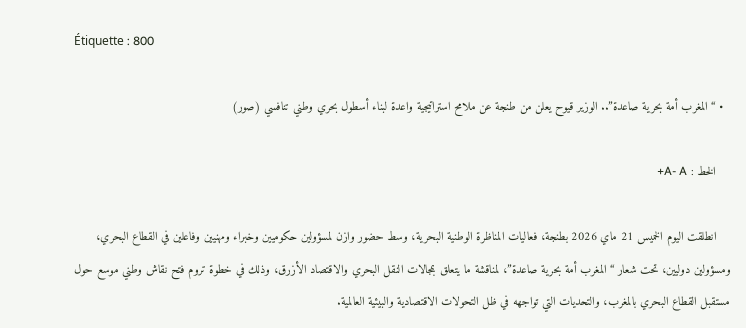Étiquette : 800

  • “المغرب أمة بحرية صاعدة”.. الوزير قيوح يعلن من طنجة عن ملامح استراتيجية واعدة لبناء أسطول بحري وطني تنافسي (صور)

    الخط : A- A+

    انطلقت اليوم الخميس 21 ماي 2026 بطنجة، فعاليات المناظرة الوطنية البحرية، وسط حضور وازن لمسؤولين حكوميين وخبراء ومهنيين وفاعلين في القطاع البحري، ومسؤولين دوليين، تحت شعار “المغرب أمة بحرية صاعدة”، لمناقشة ما يتعلق بمجالات النقل البحري والاقتصاد الأزرق، وذلك في خطوة تروم فتح نقاش وطني موسع حول مستقبل القطاع البحري بالمغرب، والتحديات التي تواجهه في ظل التحولات الاقتصادية والبيئية العالمية.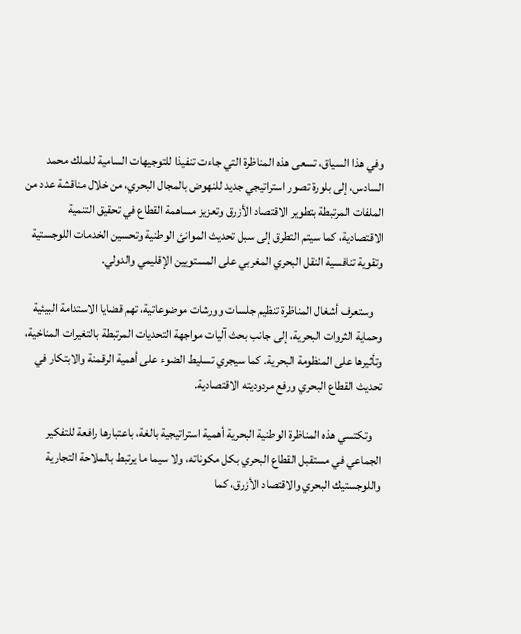وفي هذا السياق، تسعى هذه المناظرة التي جاءت تنفيذا للتوجيهات السامية للملك محمد السادس، إلى بلورة تصور استراتيجي جديد للنهوض بالمجال البحري، من خلال مناقشة عدد من الملفات المرتبطة بتطوير الاقتصاد الأزرق وتعزيز مساهمة القطاع في تحقيق التنمية الاقتصادية، كما سيتم التطرق إلى سبل تحديث الموانئ الوطنية وتحسين الخدمات اللوجستية وتقوية تنافسية النقل البحري المغربي على المستويين الإقليمي والدولي.

    وستعرف أشغال المناظرة تنظيم جلسات وورشات موضوعاتية، تهم قضايا الاستدامة البيئية وحماية الثروات البحرية، إلى جانب بحث آليات مواجهة التحديات المرتبطة بالتغيرات المناخية، وتأثيرها على المنظومة البحرية. كما سيجري تسليط الضوء على أهمية الرقمنة والابتكار في تحديث القطاع البحري ورفع مردوديته الاقتصادية.

    وتكتسي هذه المناظرة الوطنية البحرية أهمية استراتيجية بالغة، باعتبارها رافعة للتفكير الجماعي في مستقبل القطاع البحري بكل مكوناته، ولا سيما ما يرتبط بالملاحة التجارية واللوجستيك البحري والاقتصاد الأزرق، كما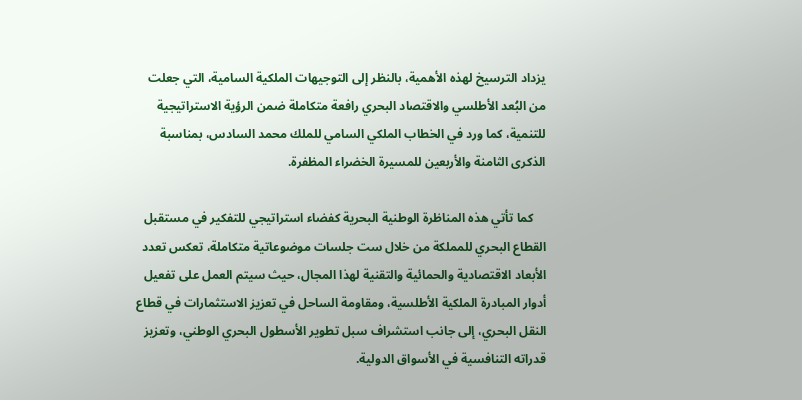يزداد الترسيخ لهذه الأهمية، بالنظر إلى التوجيهات الملكية السامية، التي جعلت من البُعد الأطلسي والاقتصاد البحري رافعة متكاملة ضمن الرؤية الاستراتيجية للتنمية، كما ورد في الخطاب الملكي السامي للملك محمد السادس، بمناسبة الذكرى الثامنة والأربعين للمسيرة الخضراء المظفرة.

    كما تأتي هذه المناظرة الوطنية البحرية كفضاء استراتيجي للتفكير في مستقبل القطاع البحري للمملكة من خلال ست جلسات موضوعاتية متكاملة، تعكس تعدد الأبعاد الاقتصادية والحمائية والتقنية لهذا المجال، حيث سيتم العمل على تفعيل أدوار المبادرة الملكية الأطلسية، ومقاومة الساحل في تعزيز الاستثمارات في قطاع النقل البحري، إلى جانب استشراف سبل تطوير الأسطول البحري الوطني، وتعزيز قدراته التنافسية في الأسواق الدولية.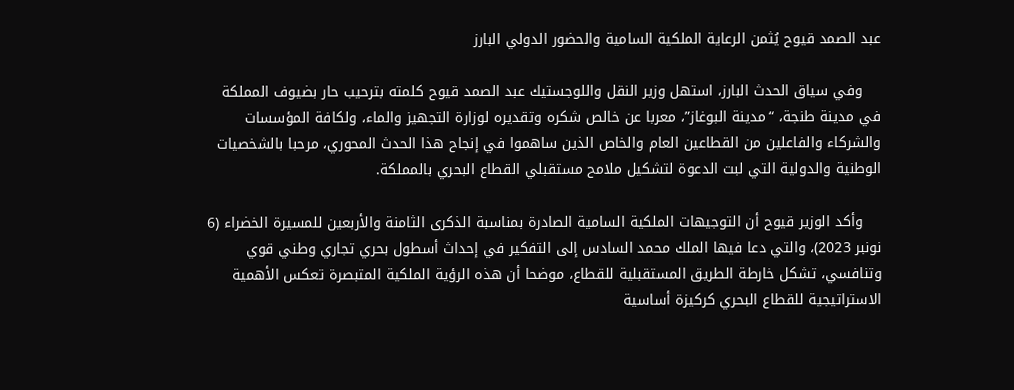عبد الصمد قيوح يُثمن الرعاية الملكية السامية والحضور الدولي البارز

    وفي سياق الحدث البارز، استهل وزير النقل واللوجستيك عبد الصمد قيوح كلمته بترحيب حار بضيوف المملكة في مدينة طنجة، “مدينة البوغاز”، معربا عن خالص شكره وتقديره لوزارة التجهيز والماء، ولكافة المؤسسات والشركاء والفاعلين من القطاعين العام والخاص الذين ساهموا في إنجاح هذا الحدث المحوري، مرحبا بالشخصيات الوطنية والدولية التي لبت الدعوة لتشكيل ملامح مستقبلي القطاع البحري بالمملكة.

    وأكد الوزير قيوح أن التوجيهات الملكية السامية الصادرة بمناسبة الذكرى الثامنة والأربعين للمسيرة الخضراء (6 نونبر 2023)، والتي دعا فيها الملك محمد السادس إلى التفكير في إحداث أسطول بحري تجاري وطني قوي وتنافسي، تشكل خارطة الطريق المستقبلية للقطاع، موضحا أن هذه الرؤية الملكية المتبصرة تعكس الأهمية الاستراتيجية للقطاع البحري كركيزة أساسية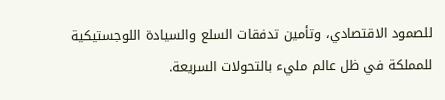للصمود الاقتصادي، وتأمين تدفقات السلع والسيادة اللوجستيكية للمملكة في ظل عالم مليء بالتحولات السريعة.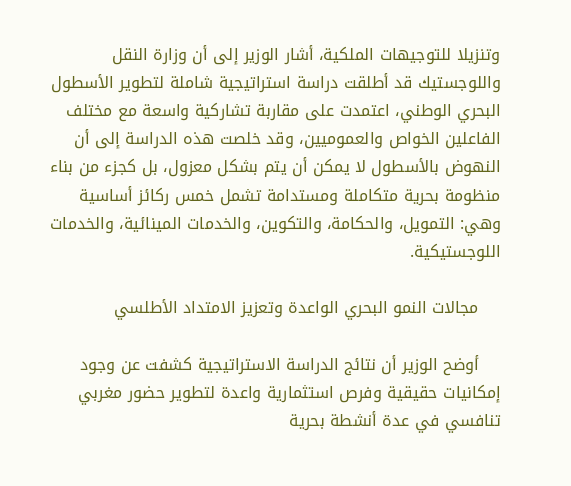وتنزيلا للتوجيهات الملكية، أشار الوزير إلى أن وزارة النقل واللوجستيك قد أطلقت دراسة استراتيجية شاملة لتطوير الأسطول البحري الوطني، اعتمدت على مقاربة تشاركية واسعة مع مختلف الفاعلين الخواص والعموميين، وقد خلصت هذه الدراسة إلى أن النهوض بالأسطول لا يمكن أن يتم بشكل معزول، بل كجزء من بناء منظومة بحرية متكاملة ومستدامة تشمل خمس ركائز أساسية وهي: التمويل، والحكامة، والتكوين، والخدمات المينائية، والخدمات اللوجستيكية.

    مجالات النمو البحري الواعدة وتعزيز الامتداد الأطلسي

    أوضح الوزير أن نتائج الدراسة الاستراتيجية كشفت عن وجود إمكانيات حقيقية وفرص استثمارية واعدة لتطوير حضور مغربي تنافسي في عدة أنشطة بحرية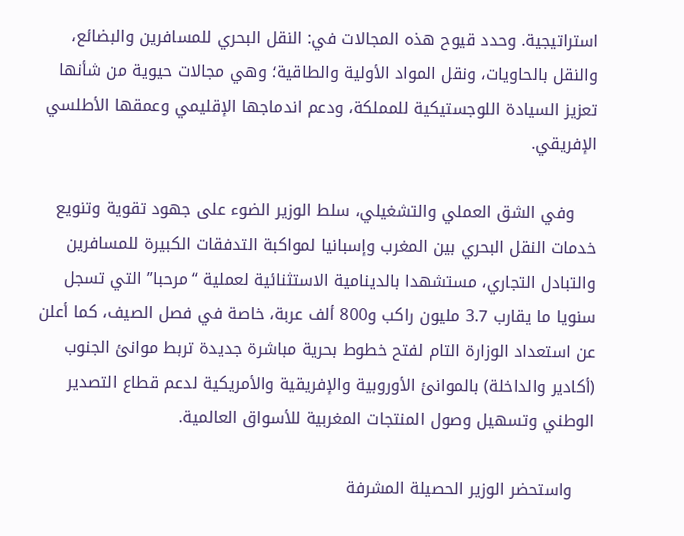استراتيجية. وحدد قيوح هذه المجالات في: النقل البحري للمسافرين والبضائع، والنقل بالحاويات، ونقل المواد الأولية والطاقية؛ وهي مجالات حيوية من شأنها تعزيز السيادة اللوجستيكية للمملكة، ودعم اندماجها الإقليمي وعمقها الأطلسي الإفريقي.

    وفي الشق العملي والتشغيلي، سلط الوزير الضوء على جهود تقوية وتنويع خدمات النقل البحري بين المغرب وإسبانيا لمواكبة التدفقات الكبيرة للمسافرين والتبادل التجاري، مستشهدا بالدينامية الاستثنائية لعملية “مرحبا” التي تسجل سنويا ما يقارب 3.7 مليون راكب و800 ألف عربة، خاصة في فصل الصيف، كما أعلن عن استعداد الوزارة التام لفتح خطوط بحرية مباشرة جديدة تربط موانئ الجنوب (أكادير والداخلة) بالموانئ الأوروبية والإفريقية والأمريكية لدعم قطاع التصدير الوطني وتسهيل وصول المنتجات المغربية للأسواق العالمية.

    واستحضر الوزير الحصيلة المشرفة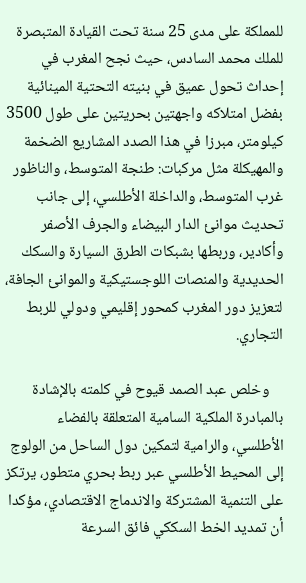للمملكة على مدى 25 سنة تحت القيادة المتبصرة للملك محمد السادس، حيث نجح المغرب في إحداث تحول عميق في بنيته التحتية المينائية بفضل امتلاكه واجهتين بحريتين على طول 3500 كيلومتر، مبرزا في هذا الصدد المشاريع الضخمة والمهيكلة مثل مركبات: طنجة المتوسط، والناظور غرب المتوسط، والداخلة الأطلسي، إلى جانب تحديث موانئ الدار البيضاء والجرف الأصفر وأكادير، وربطها بشبكات الطرق السيارة والسكك الحديدية والمنصات اللوجستيكية والموانئ الجافة، لتعزيز دور المغرب كمحور إقليمي ودولي للربط التجاري.

    وخلص عبد الصمد قيوح في كلمته بالإشادة بالمبادرة الملكية السامية المتعلقة بالفضاء الأطلسي، والرامية لتمكين دول الساحل من الولوج إلى المحيط الأطلسي عبر ربط بحري متطور، يرتكز على التنمية المشتركة والاندماج الاقتصادي، مؤكدا أن تمديد الخط السككي فائق السرعة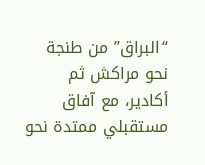“البراق” من طنجة نحو مراكش ثم أكادير، مع آفاق مستقبلي ممتدة نحو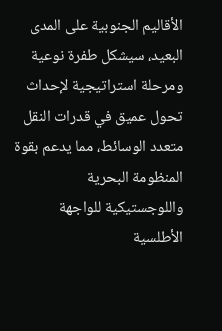الأقاليم الجنوبية على المدى البعيد، سيشكل طفرة نوعية ومرحلة استراتيجية لإحداث تحول عميق في قدرات النقل متعدد الوسائط، مما يدعم بقوة المنظومة البحرية واللوجستيكية للواجهة الأطلسية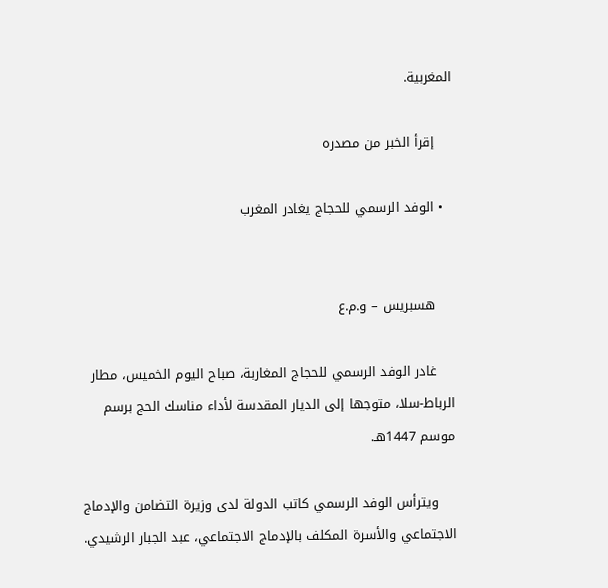المغربية.

    إقرأ الخبر من مصدره

  • الوفد الرسمي للحجاج يغادر المغرب


    هسبريس – و.م.ع

    غادر الوفد الرسمي للحجاج المغاربة، صباح اليوم الخميس، مطار الرباط-سلا، متوجها إلى الديار المقدسة لأداء مناسك الحج برسم موسم 1447هـ.

    ويترأس الوفد الرسمي كاتب الدولة لدى وزيرة التضامن والإدماج الاجتماعي والأسرة المكلف بالإدماج الاجتماعي، عبد الجبار الرشيدي.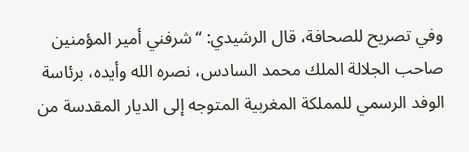وفي تصريح للصحافة، قال الرشيدي: “شرفني أمير المؤمنين صاحب الجلالة الملك محمد السادس، نصره الله وأيده، برئاسة الوفد الرسمي للمملكة المغربية المتوجه إلى الديار المقدسة من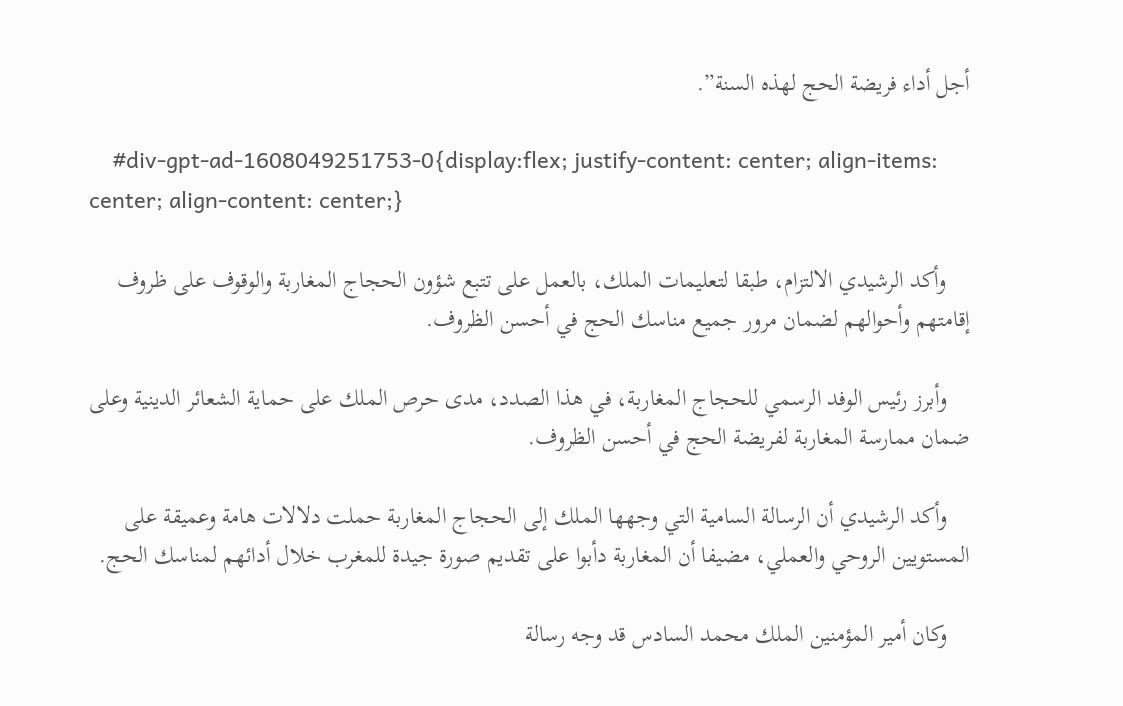أجل أداء فريضة الحج لهذه السنة”.

    #div-gpt-ad-1608049251753-0{display:flex; justify-content: center; align-items: center; align-content: center;}

    وأكد الرشيدي الالتزام، طبقا لتعليمات الملك، بالعمل على تتبع شؤون الحجاج المغاربة والوقوف على ظروف إقامتهم وأحوالهم لضمان مرور جميع مناسك الحج في أحسن الظروف.

    وأبرز رئيس الوفد الرسمي للحجاج المغاربة، في هذا الصدد، مدى حرص الملك على حماية الشعائر الدينية وعلى ضمان ممارسة المغاربة لفريضة الحج في أحسن الظروف.

    وأكد الرشيدي أن الرسالة السامية التي وجهها الملك إلى الحجاج المغاربة حملت دلالات هامة وعميقة على المستويين الروحي والعملي، مضيفا أن المغاربة دأبوا على تقديم صورة جيدة للمغرب خلال أدائهم لمناسك الحج.

    وكان أمير المؤمنين الملك محمد السادس قد وجه رسالة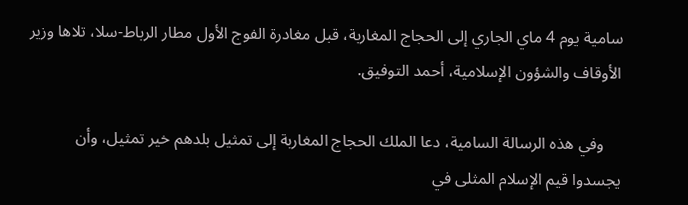سامية يوم 4 ماي الجاري إلى الحجاج المغاربة، قبل مغادرة الفوج الأول مطار الرباط-سلا، تلاها وزير الأوقاف والشؤون الإسلامية، أحمد التوفيق.

    وفي هذه الرسالة السامية، دعا الملك الحجاج المغاربة إلى تمثيل بلدهم خير تمثيل، وأن يجسدوا قيم الإسلام المثلى في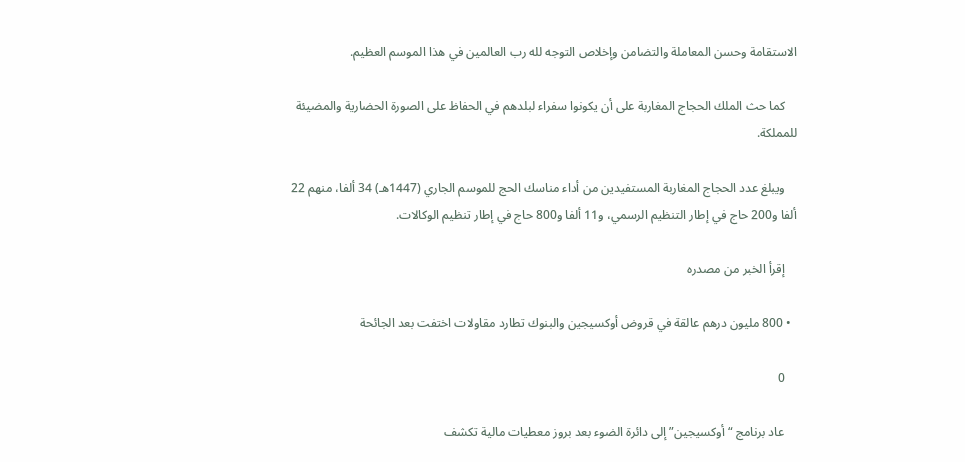الاستقامة وحسن المعاملة والتضامن وإخلاص التوجه لله رب العالمين في هذا الموسم العظيم.

    كما حث الملك الحجاج المغاربة على أن يكونوا سفراء لبلدهم في الحفاظ على الصورة الحضارية والمضيئة للمملكة.

    ويبلغ عدد الحجاج المغاربة المستفيدين من أداء مناسك الحج للموسم الجاري (1447هـ) 34 ألفا، منهم 22 ألفا و200 حاج في إطار التنظيم الرسمي، و11 ألفا و800 حاج في إطار تنظيم الوكالات.

    إقرأ الخبر من مصدره

  • 800 مليون درهم عالقة في قروض أوكسيجين والبنوك تطارد مقاولات اختفت بعد الجائحة

    0

    عاد برنامج “أوكسيجين” إلى دائرة الضوء بعد بروز معطيات مالية تكشف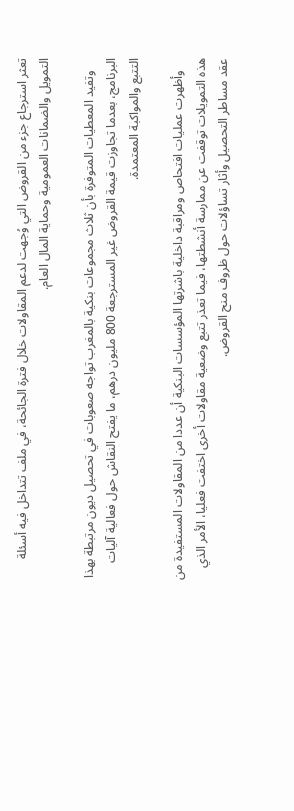تعثر استرجاع جزء من القروض التي وُجهت لدعم المقاولات خلال فترة الجائحة، في ملف تتداخل فيه أسئلة التمويل والضمانات العمومية وحماية المال العام.

    وتفيد المعطيات المتوفرة بأن ثلاث مجموعات بنكية بالمغرب تواجه صعوبات في تحصيل ديون مرتبطة بهذا البرنامج، بعدما تجاوزت قيمة القروض غير المسترجعة 800 مليون درهم، ما يفتح النقاش حول فعالية آليات التتبع والمواكبة المعتمدة.

    وأظهرت عمليات افتحاص ومراقبة داخلية باشرتها المؤسسات البنكية أن عددا من المقاولات المستفيدة من هذه التمويلات توقفت عن ممارسة أنشطتها، فيما تعذر تتبع وضعية مقاولات أخرى اختفت فعليا، الأمر الذي عقد مساطر التحصيل وأثار تساؤلات حول ظروف منح القروض.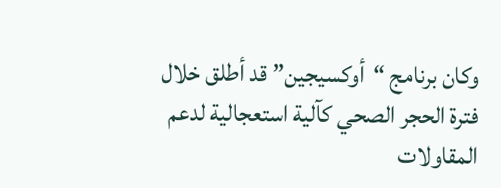وكان برنامج “أوكسيجين” قد أطلق خلال فترة الحجر الصحي كآلية استعجالية لدعم المقاولات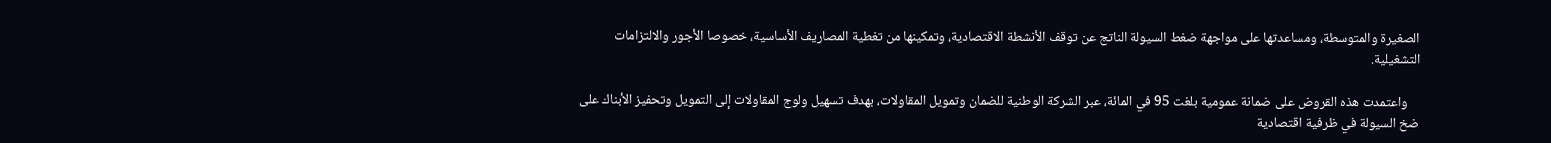الصغيرة والمتوسطة، ومساعدتها على مواجهة ضغط السيولة الناتج عن توقف الأنشطة الاقتصادية، وتمكينها من تغطية المصاريف الأساسية، خصوصا الأجور والالتزامات التشغيلية.

    واعتمدت هذه القروض على ضمانة عمومية بلغت 95 في المائة، عبر الشركة الوطنية للضمان وتمويل المقاولات، بهدف تسهيل ولوج المقاولات إلى التمويل وتحفيز الأبناك على ضخ السيولة في ظرفية اقتصادية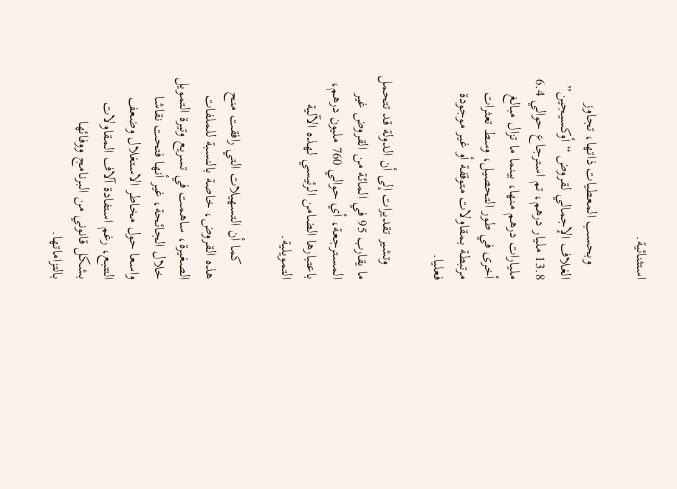استثنائية.

    وبحسب المعطيات ذاتها، تجاوز الغلاف الإجمالي لقروض “أوكسيجين” 13.8 مليار درهم، تم استرجاع حوالي 6.4 مليارات درهم منها، بينما ما تزال مبالغ أخرى في طور التحصيل، وسط تعثرات مرتبطة بمقاولات متوقفة أو غير موجودة فعليا.

    وتشير تقديرات إلى أن الدولة قد تتحمل ما يقارب 95 في المائة من القروض غير المسترجعة، أي حوالي 760 مليون درهم، باعتبارها الضامن الرئيسي لهذه الآلية التمويلية.

    كما أن التسهيلات التي رافقت منح هذه القروض، خاصة بالنسبة للملفات الصغيرة، ساهمت في تسريع وتيرة التمويل خلال الجائحة، غير أنها فتحت نقاشا واسعا حول مخاطر الاستغلال وضعف التتبع، رغم استفادة آلاف المقاولات بشكل قانوني من البرنامج ووفائها بالتزاماتها.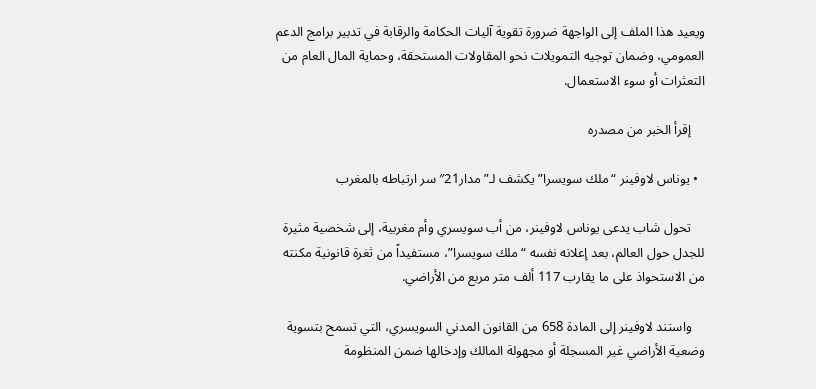ويعيد هذا الملف إلى الواجهة ضرورة تقوية آليات الحكامة والرقابة في تدبير برامج الدعم العمومي، وضمان توجيه التمويلات نحو المقاولات المستحقة، وحماية المال العام من التعثرات أو سوء الاستعمال.

    إقرأ الخبر من مصدره

  • يوناس لاوفينر “ملك سويسرا” يكشف لـ”مدار21″ سر ارتباطه بالمغرب

    تحول شاب يدعى يوناس لاوفينر، من أب سويسري وأم مغربية، إلى شخصية مثيرة للجدل حول العالم، بعد إعلانه نفسه “ملك سويسرا”، مستفيداً من ثغرة قانونية مكنته من الاستحواذ على ما يقارب 117 ألف متر مربع من الأراضي.

    واستند لاوفينر إلى المادة 658 من القانون المدني السويسري، التي تسمح بتسوية وضعية الأراضي غير المسجلة أو مجهولة المالك وإدخالها ضمن المنظومة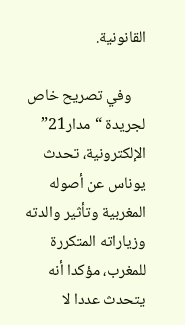القانونية.

    وفي تصريح خاص لجريدة “مدار21” الإلكترونية، تحدث يوناس عن أصوله المغربية وتأثير والدته وزياراته المتكررة للمغرب، مؤكدا أنه يتحدث عددا لا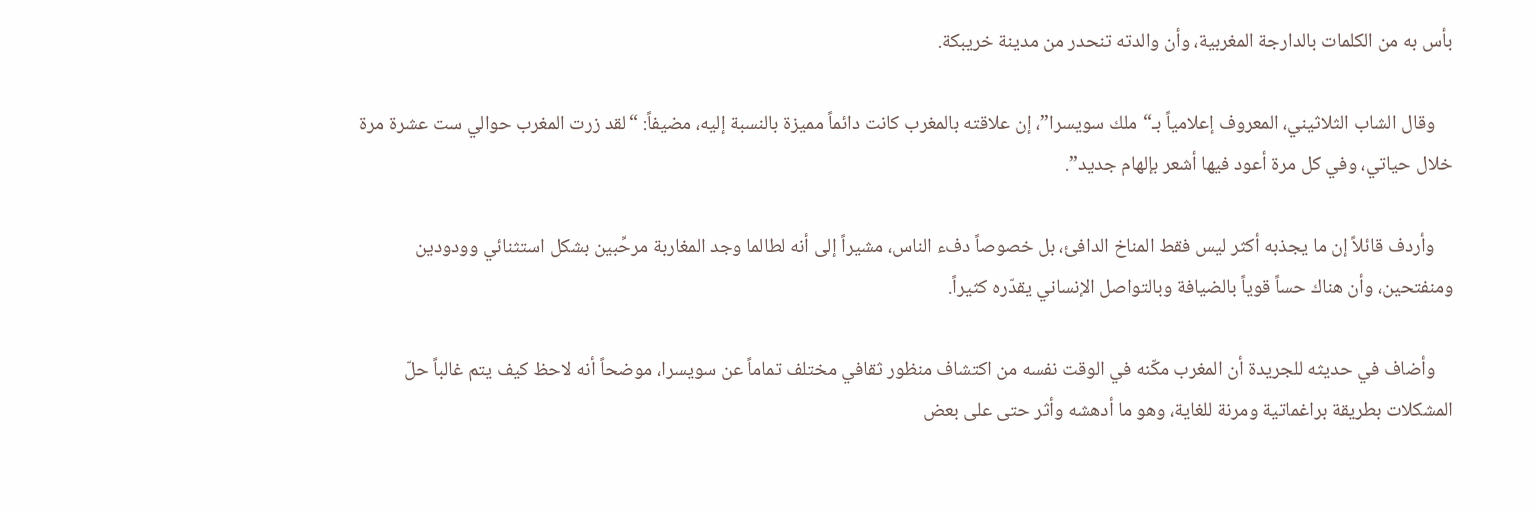بأس به من الكلمات بالدارجة المغربية، وأن والدته تنحدر من مدينة خريبكة.

    وقال الشاب الثلاثيني، المعروف إعلامياً بـ“ملك سويسرا”، إن علاقته بالمغرب كانت دائماً مميزة بالنسبة إليه، مضيفاً: “لقد زرت المغرب حوالي ست عشرة مرة خلال حياتي، وفي كل مرة أعود فيها أشعر بإلهام جديد”.

    وأردف قائلاً إن ما يجذبه أكثر ليس فقط المناخ الدافئ، بل خصوصاً دفء الناس، مشيراً إلى أنه لطالما وجد المغاربة مرحِّبين بشكل استثنائي وودودين ومنفتحين، وأن هناك حساً قوياً بالضيافة وبالتواصل الإنساني يقدّره كثيراً.

    وأضاف في حديثه للجريدة أن المغرب مكّنه في الوقت نفسه من اكتشاف منظور ثقافي مختلف تماماً عن سويسرا، موضحاً أنه لاحظ كيف يتم غالباً حلّ المشكلات بطريقة براغماتية ومرنة للغاية، وهو ما أدهشه وأثر حتى على بعض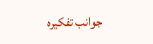جوانب تفكيره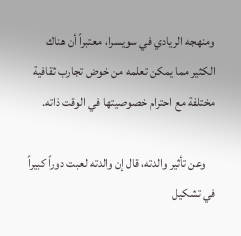ومنهجه الريادي في سويسرا، معتبراً أن هناك الكثير مما يمكن تعلمه من خوض تجارب ثقافية مختلفة مع احترام خصوصيتها في الوقت ذاته.

    وعن تأثير والدته، قال إن والدته لعبت دوراً كبيراً في تشكيل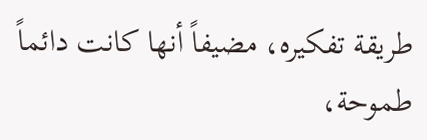طريقة تفكيره، مضيفاً أنها كانت دائماً طموحة،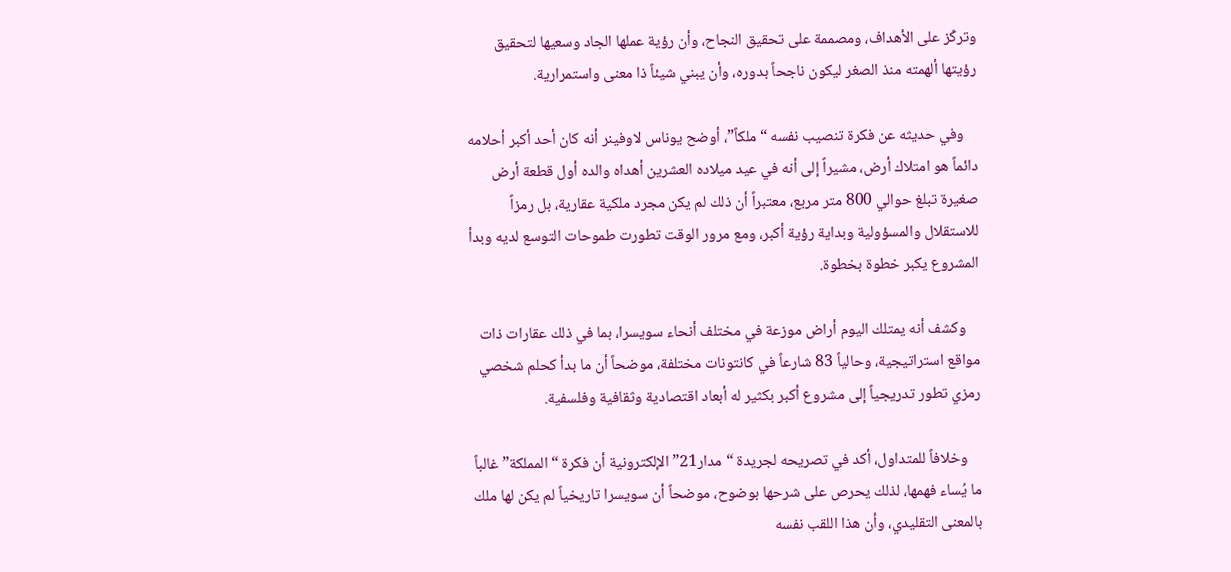وتركّز على الأهداف، ومصممة على تحقيق النجاح، وأن رؤية عملها الجاد وسعيها لتحقيق رؤيتها ألهمته منذ الصغر ليكون ناجحاً بدوره، وأن يبني شيئاً ذا معنى واستمرارية.

    وفي حديثه عن فكرة تنصيب نفسه “ملكاً”، أوضح يوناس لاوفينر أنه كان أحد أكبر أحلامه دائماً هو امتلاك أرض، مشيراً إلى أنه في عيد ميلاده العشرين أهداه والده أول قطعة أرض صغيرة تبلغ حوالي 800 متر مربع، معتبراً أن ذلك لم يكن مجرد ملكية عقارية، بل رمزاً للاستقلال والمسؤولية وبداية رؤية أكبر، ومع مرور الوقت تطورت طموحات التوسع لديه وبدأ المشروع يكبر خطوة بخطوة.

    وكشف أنه يمتلك اليوم أراض موزعة في مختلف أنحاء سويسرا، بما في ذلك عقارات ذات مواقع استراتيجية، وحالياً 83 شارعاً في كانتونات مختلفة، موضحاً أن ما بدأ كحلم شخصي رمزي تطور تدريجياً إلى مشروع أكبر بكثير له أبعاد اقتصادية وثقافية وفلسفية.

    وخلافاً للمتداول، أكد في تصريحه لجريدة “مدار21” الإلكترونية أن فكرة “المملكة” غالباً ما يُساء فهمها، لذلك يحرص على شرحها بوضوح، موضحاً أن سويسرا تاريخياً لم يكن لها ملك بالمعنى التقليدي، وأن هذا اللقب نفسه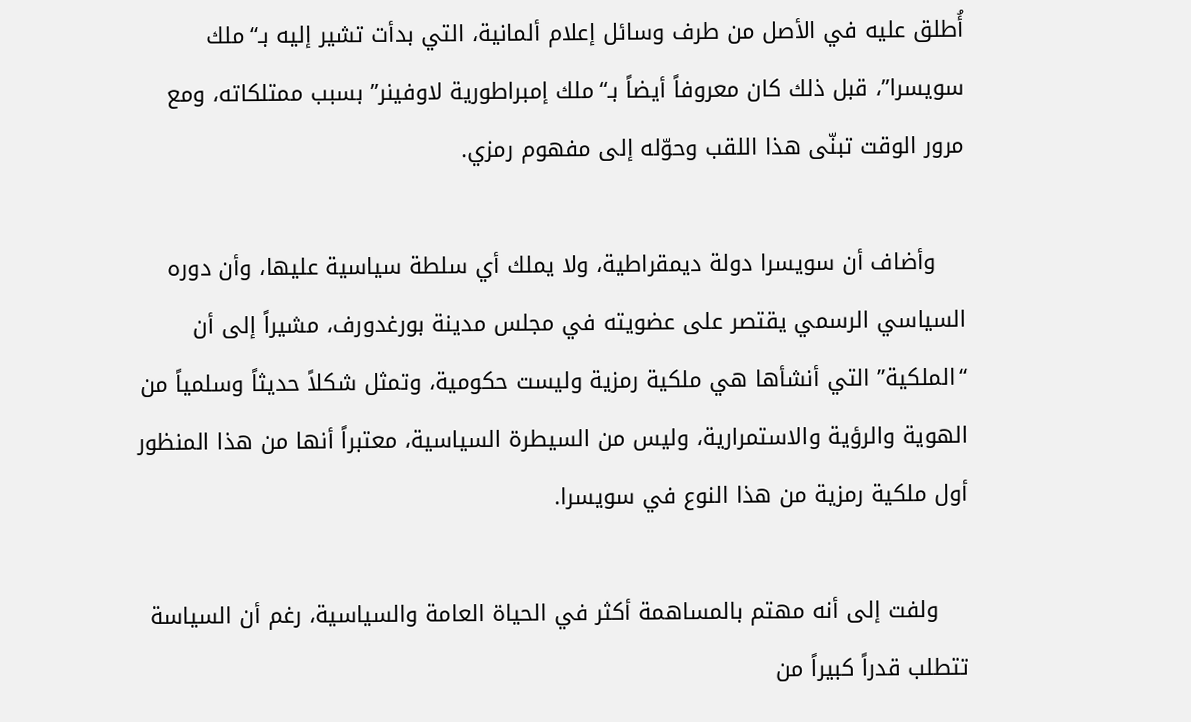أُطلق عليه في الأصل من طرف وسائل إعلام ألمانية، التي بدأت تشير إليه بـ“ملك سويسرا”، قبل ذلك كان معروفاً أيضاً بـ“ملك إمبراطورية لاوفينر” بسبب ممتلكاته، ومع مرور الوقت تبنّى هذا اللقب وحوّله إلى مفهوم رمزي.

    وأضاف أن سويسرا دولة ديمقراطية، ولا يملك أي سلطة سياسية عليها، وأن دوره السياسي الرسمي يقتصر على عضويته في مجلس مدينة بورغدورف، مشيراً إلى أن “الملكية” التي أنشأها هي ملكية رمزية وليست حكومية، وتمثل شكلاً حديثاً وسلمياً من الهوية والرؤية والاستمرارية، وليس من السيطرة السياسية، معتبراً أنها من هذا المنظور أول ملكية رمزية من هذا النوع في سويسرا.

    ولفت إلى أنه مهتم بالمساهمة أكثر في الحياة العامة والسياسية، رغم أن السياسة تتطلب قدراً كبيراً من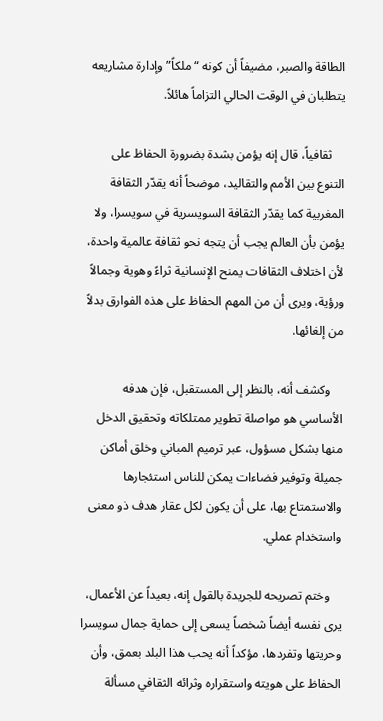الطاقة والصبر، مضيفاً أن كونه “ملكاً” وإدارة مشاريعه يتطلبان في الوقت الحالي التزاماً هائلاً.

    ثقافياً، قال إنه يؤمن بشدة بضرورة الحفاظ على التنوع بين الأمم والتقاليد، موضحاً أنه يقدّر الثقافة المغربية كما يقدّر الثقافة السويسرية في سويسرا، ولا يؤمن بأن العالم يجب أن يتجه نحو ثقافة عالمية واحدة، لأن اختلاف الثقافات يمنح الإنسانية ثراءً وهوية وجمالاً ورؤية، ويرى أن من المهم الحفاظ على هذه الفوارق بدلاً من إلغائها.

    وكشف أنه، بالنظر إلى المستقبل، فإن هدفه الأساسي هو مواصلة تطوير ممتلكاته وتحقيق الدخل منها بشكل مسؤول، عبر ترميم المباني وخلق أماكن جميلة وتوفير فضاءات يمكن للناس استئجارها والاستمتاع بها، على أن يكون لكل عقار هدف ذو معنى واستخدام عملي.

    وختم تصريحه للجريدة بالقول إنه، بعيداً عن الأعمال، يرى نفسه أيضاً شخصاً يسعى إلى حماية جمال سويسرا وحريتها وتفردها، مؤكداً أنه يحب هذا البلد بعمق، وأن الحفاظ على هويته واستقراره وثرائه الثقافي مسألة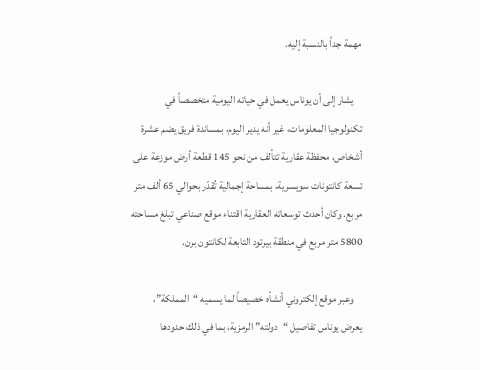مهمة جداً بالنسبة إليه.

    يشار إلى أن يوناس يعمل في حياته اليومية متخصصاً في تكنولوجيا المعلومات، غير أنه يدير اليوم، بمساندة فريق يضم عشرة أشخاص، محفظة عقارية تتألف من نحو 145 قطعة أرض موزعة على تسعة كانتونات سويسرية، بمساحة إجمالية تُقدّر بحوالي 65 ألف متر مربع. وكان أحدث توسعاته العقارية اقتناء موقع صناعي تبلغ مساحته 5800 متر مربع في منطقة بيرتود التابعة لكانتون برن.

    وعبر موقع إلكتروني أنشأه خصيصاً لما يسميه “المملكة”، يعرض يوناس تفاصيل “دولته” الرمزية، بما في ذلك حدودها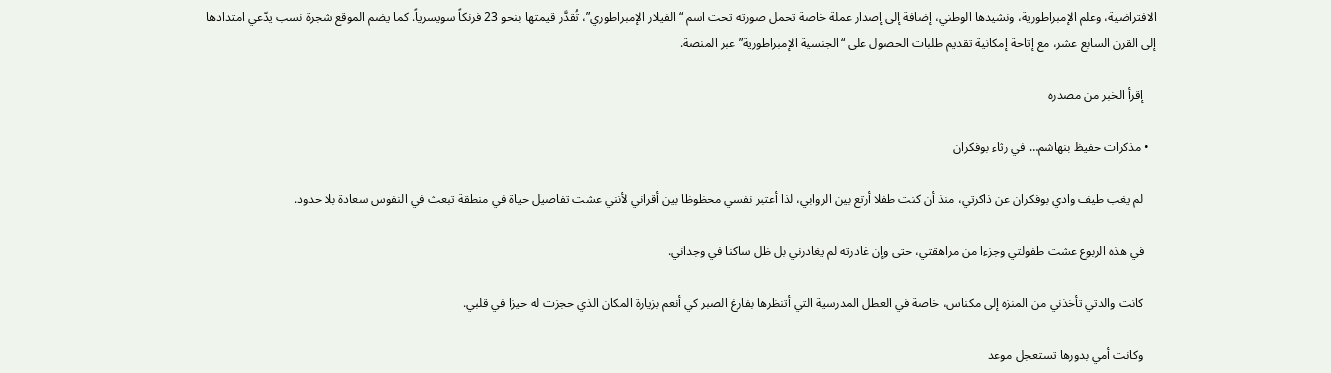الافتراضية، وعلم الإمبراطورية، ونشيدها الوطني، إضافة إلى إصدار عملة خاصة تحمل صورته تحت اسم “الفيلار الإمبراطوري”، تُقدَّر قيمتها بنحو 23 فرنكاً سويسرياً. كما يضم الموقع شجرة نسب يدّعي امتدادها إلى القرن السابع عشر، مع إتاحة إمكانية تقديم طلبات الحصول على “الجنسية الإمبراطورية” عبر المنصة.

    إقرأ الخبر من مصدره

  • مذكرات حفيظ بنهاشم… في رثاء بوفكران

    لم يغب طيف وادي بوفكران عن ذاكرتي، منذ أن كنت طفلا أرتع بين الروابي، لذا أعتبر نفسي محظوظا بين أقراني لأنني عشت تفاصيل حياة في منطقة تبعث في النفوس سعادة بلا حدود.

    في هذه الربوع عشت طفولتي وجزءا من مراهقتي، حتى وإن غادرته لم يغادرني بل ظل ساكنا في وجداني.

    كانت والدتي تأخذني من المنزه إلى مكناس، خاصة في العطل المدرسية التي أتنظرها بفارغ الصبر كي أنعم بزيارة المكان الذي حجزت له حيزا في قلبي.

    وكانت أمي بدورها تستعجل موعد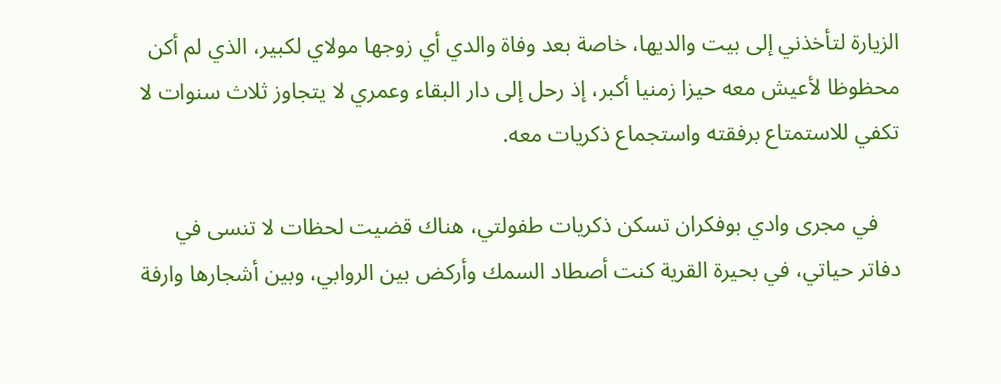الزيارة لتأخذني إلى بيت والديها، خاصة بعد وفاة والدي أي زوجها مولاي لكبير، الذي لم أكن محظوظا لأعيش معه حيزا زمنيا أكبر، إذ رحل إلى دار البقاء وعمري لا يتجاوز ثلاث سنوات لا تكفي للاستمتاع برفقته واستجماع ذكريات معه.

    في مجرى وادي بوفكران تسكن ذكريات طفولتي، هناك قضيت لحظات لا تنسى في دفاتر حياتي، في بحيرة القرية كنت أصطاد السمك وأركض بين الروابي، وبين أشجارها وارفة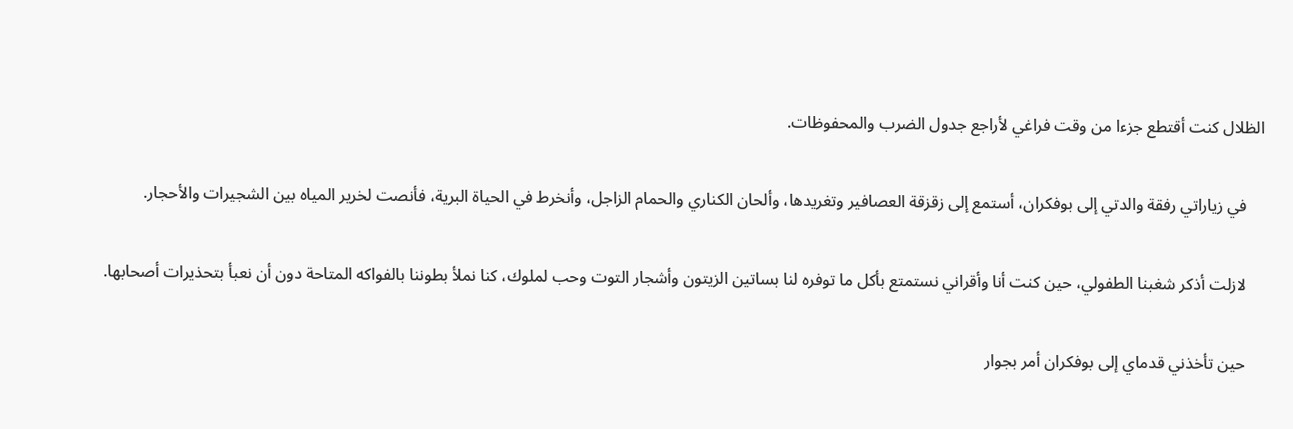الظلال كنت أقتطع جزءا من وقت فراغي لأراجع جدول الضرب والمحفوظات.

    في زياراتي رفقة والدتي إلى بوفكران، أستمع إلى زقزقة العصافير وتغريدها، وألحان الكناري والحمام الزاجل، وأنخرط في الحياة البرية، فأنصت لخرير المياه بين الشجيرات والأحجار.

    لازلت أذكر شغبنا الطفولي، حين كنت أنا وأقراني نستمتع بأكل ما توفره لنا بساتين الزيتون وأشجار التوت وحب لملوك، كنا نملأ بطوننا بالفواكه المتاحة دون أن نعبأ بتحذيرات أصحابها.

    حين تأخذني قدماي إلى بوفكران أمر بجوار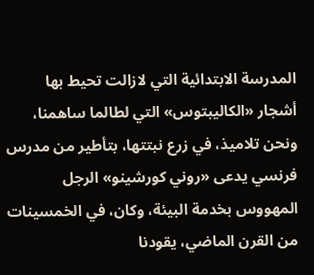المدرسة الابتدائية التي لازالت تحيط بها أشجار «الكاليبتوس» التي لطالما ساهمنا، ونحن تلاميذ، في زرع نبتتها، بتأطير من مدرس فرنسي يدعى «روني كورشينو» الرجل المهووس بخدمة البيئة، وكان، في الخمسينات من القرن الماضي، يقودنا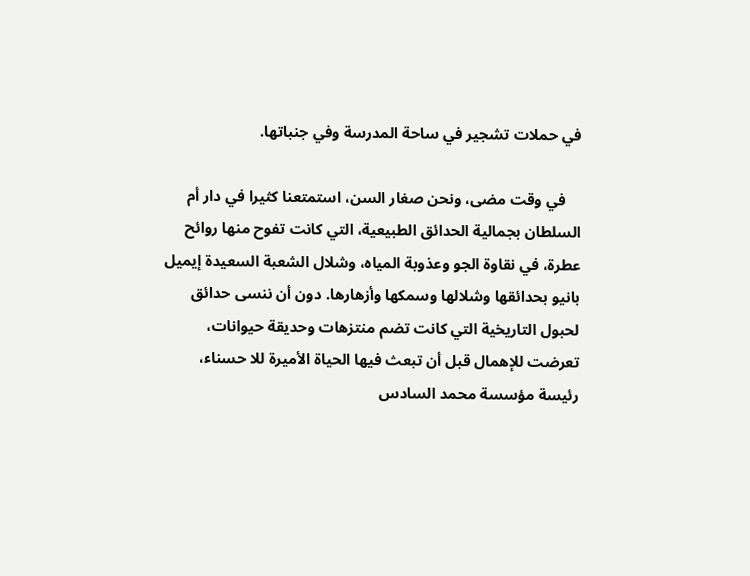في حملات تشجير في ساحة المدرسة وفي جنباتها.

    في وقت مضى، ونحن صغار السن، استمتعنا كثيرا في دار أم السلطان بجمالية الحدائق الطبيعية، التي كانت تفوح منها روائح عطرة، في نقاوة الجو وعذوبة المياه، وشلال الشعبة السعيدة إيميل بانيو بحدائقها وشلالها وسمكها وأزهارها. دون أن ننسى حدائق لحبول التاريخية التي كانت تضم منتزهات وحديقة حيوانات، تعرضت للإهمال قبل أن تبعث فيها الحياة الأميرة للا حسناء، رئيسة مؤسسة محمد السادس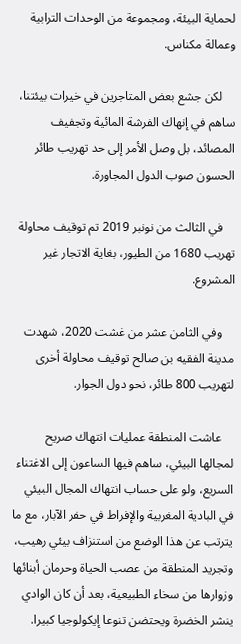لحماية البيئة، ومجموعة من الوحدات الترابية وعمالة مكناس.

    لكن جشع بعض المتاجرين في خيرات بيئتنا، ساهم في إنهاك الفرشة المائية وتجفيف المصائد، بل وصل الأمر إلى حد تهريب طائر الحسون صوب الدول المجاورة.

    في الثالث من نونبر 2019 تم توقيف محاولة تهريب 1680 من الطيور، بغاية الاتجار غير المشروع.

    وفي الثامن عشر من غشت 2020، شهدت مدينة الفقيه بن صالح توقيف محاولة أخرى لتهريب 800 طائر، نحو دول الجوار.

    عاشت المنطقة عمليات انتهاك صريح لمجالها البيئي، ساهم فيها الساعون إلى الاغتناء السريع، ولو على حساب انتهاك المجال البيئي في البادية المغربية والإفراط في حفر الآبار، مع ما يترتب عن هذا الوضع من استنزاف بيئي رهيب، وتجريد المنطقة من عصب الحياة وحرمان أبنائها وزوارها من سخاء الطبيعية، بعد أن كان الوادي ينشر الخضرة ويحتضن تنوعا إيكولوجيا كبيرا.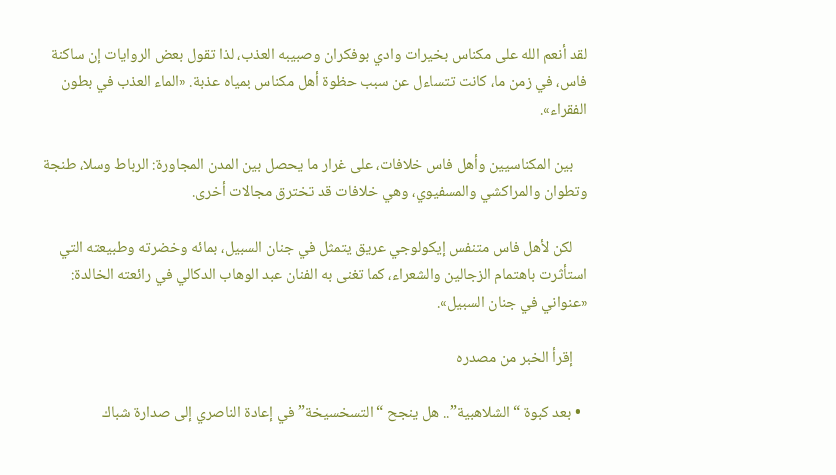لقد أنعم الله على مكناس بخيرات وادي بوفكران وصبيبه العذب، لذا تقول بعض الروايات إن ساكنة فاس، في زمن ما، كانت تتساءل عن سبب حظوة أهل مكناس بمياه عذبة. «الماء العذب في بطون الفقراء».

    بين المكناسيين وأهل فاس خلافات، على غرار ما يحصل بين المدن المجاورة: الرباط وسلا، طنجة وتطوان والمراكشي والمسفيوي، وهي خلافات قد تخترق مجالات أخرى.

    لكن لأهل فاس متنفس إيكولوجي عريق يتمثل في جنان السبيل، بمائه وخضرته وطبيعته التي استأثرت باهتمام الزجالين والشعراء، كما تغنى به الفنان عبد الوهاب الدكالي في رائعته الخالدة: «عنواني في جنان السبيل».

    إقرأ الخبر من مصدره

  • بعد كبوة “الشلاهبية”.. هل ينجح “التسخسيخة” في إعادة الناصري إلى صدارة شباك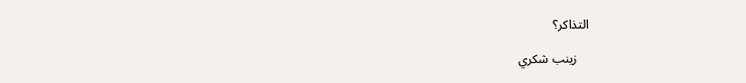التذاكر؟

    زينب شكري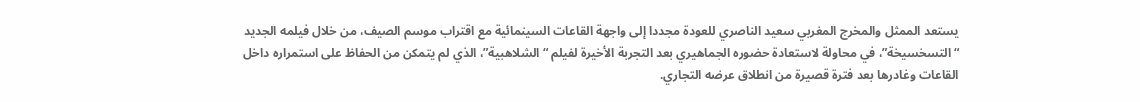يستعد الممثل والمخرج المغربي سعيد الناصري للعودة مجددا إلى واجهة القاعات السينمائية مع اقتراب موسم الصيف، من خلال فيلمه الجديد “التسخسيخة”، في محاولة لاستعادة حضوره الجماهيري بعد التجربة الأخيرة لفيلم “الشلاهبية”، الذي لم يتمكن من الحفاظ على استمراره داخل القاعات وغادرها بعد فترة قصيرة من انطلاق عرضه التجاري.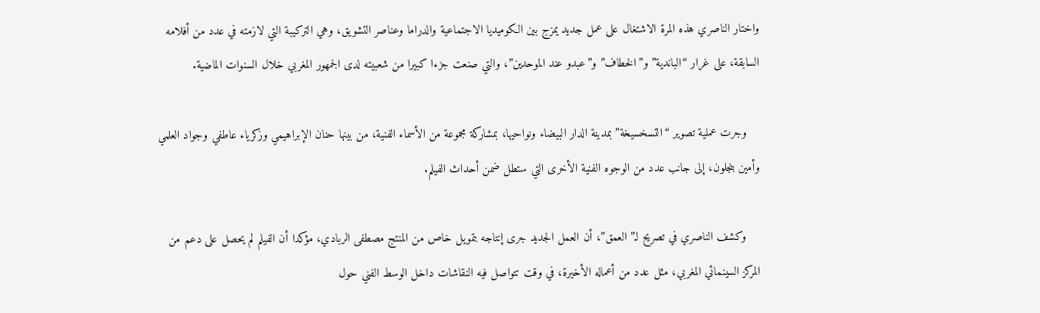واختار الناصري هذه المرة الاشتغال على عمل جديد يمزج بين الكوميديا الاجتماعية والدراما وعناصر التشويق، وهي التركيبة التي لازمته في عدد من أفلامه السابقة، على غرار “الباندية” و”الخطاف” و”عبدو عند الموحدين”، والتي صنعت جزءا كبيرا من شعبيته لدى الجمهور المغربي خلال السنوات الماضية.

    وجرت عملية تصوير “التسخسيخة” بمدينة الدار البيضاء ونواحيها، بمشاركة مجموعة من الأسماء الفنية، من بينها حنان الإبراهيمي وزكرياء عاطفي وجواد العلمي وأمين بنجلون، إلى جانب عدد من الوجوه الفنية الأخرى التي ستطل ضمن أحداث الفيلم.

    وكشف الناصري في تصريح لـ”العمق”، أن العمل الجديد جرى إنتاجه بتمويل خاص من المنتج مصطفى الربادي، مؤكدا أن الفيلم لم يحصل على دعم من المركز السينمائي المغربي، مثل عدد من أعماله الأخيرة، في وقت تتواصل فيه النقاشات داخل الوسط الفني حول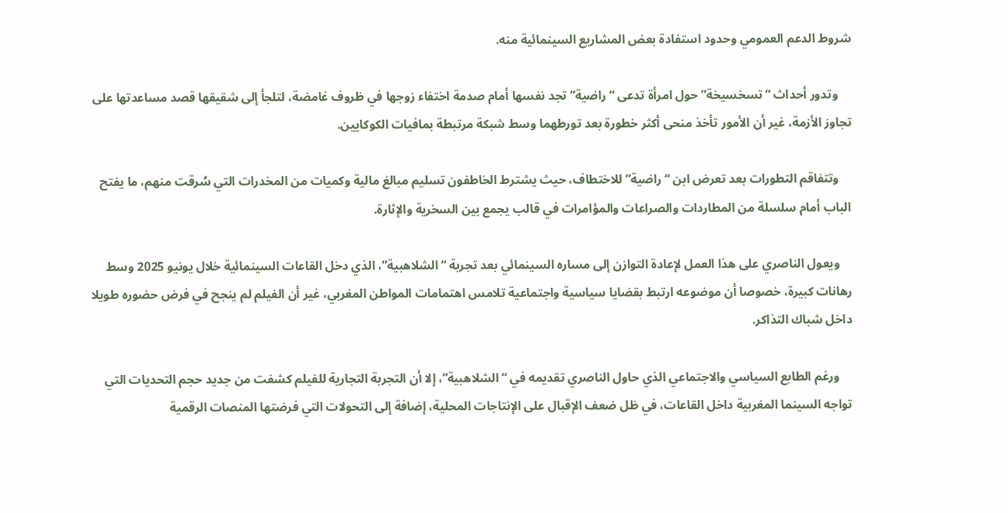شروط الدعم العمومي وحدود استفادة بعض المشاريع السينمائية منه.

    وتدور أحداث “تسخسيخة” حول امرأة تدعى “راضية” تجد نفسها أمام صدمة اختفاء زوجها في ظروف غامضة، لتلجأ إلى شقيقها قصد مساعدتها على تجاوز الأزمة، غير أن الأمور تأخذ منحى أكثر خطورة بعد تورطهما وسط شبكة مرتبطة بمافيات الكوكايين.

    وتتفاقم التطورات بعد تعرض ابن “راضية” للاختطاف، حيث يشترط الخاطفون تسليم مبالغ مالية وكميات من المخدرات التي سُرقت منهم، ما يفتح الباب أمام سلسلة من المطاردات والصراعات والمؤامرات في قالب يجمع بين السخرية والإثارة.

    ويعول الناصري على هذا العمل لإعادة التوازن إلى مساره السينمائي بعد تجربة “الشلاهبية”، الذي دخل القاعات السينمائية خلال يونيو 2025 وسط رهانات كبيرة، خصوصا أن موضوعه ارتبط بقضايا سياسية واجتماعية تلامس اهتمامات المواطن المغربي، غير أن الفيلم لم ينجح في فرض حضوره طويلا داخل شباك التذاكر.

    ورغم الطابع السياسي والاجتماعي الذي حاول الناصري تقديمه في “الشلاهبية”، إلا أن التجربة التجارية للفيلم كشفت من جديد حجم التحديات التي تواجه السينما المغربية داخل القاعات، في ظل ضعف الإقبال على الإنتاجات المحلية، إضافة إلى التحولات التي فرضتها المنصات الرقمية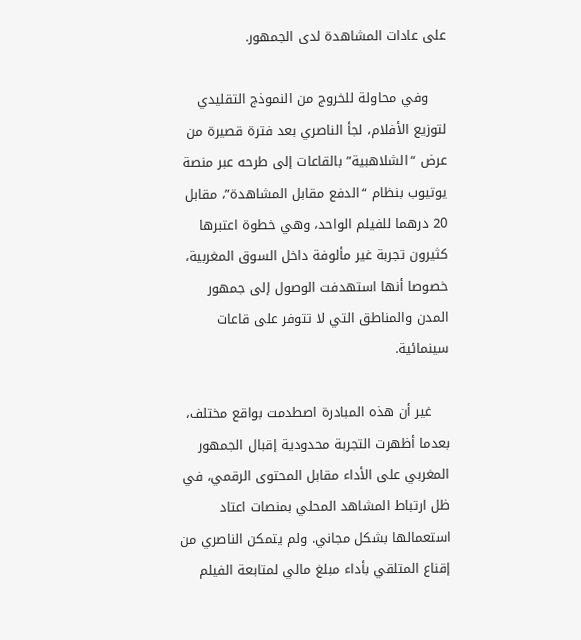على عادات المشاهدة لدى الجمهور.

    وفي محاولة للخروج من النموذج التقليدي لتوزيع الأفلام، لجأ الناصري بعد فترة قصيرة من عرض “الشلاهبية” بالقاعات إلى طرحه عبر منصة يوتيوب بنظام “الدفع مقابل المشاهدة”، مقابل 20 درهما للفيلم الواحد، وهي خطوة اعتبرها كثيرون تجربة غير مألوفة داخل السوق المغربية، خصوصا أنها استهدفت الوصول إلى جمهور المدن والمناطق التي لا تتوفر على قاعات سينمائية.

    غير أن هذه المبادرة اصطدمت بواقع مختلف، بعدما أظهرت التجربة محدودية إقبال الجمهور المغربي على الأداء مقابل المحتوى الرقمي، في ظل ارتباط المشاهد المحلي بمنصات اعتاد استعمالها بشكل مجاني. ولم يتمكن الناصري من إقناع المتلقي بأداء مبلغ مالي لمتابعة الفيلم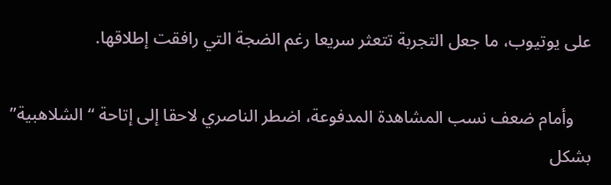على يوتيوب، ما جعل التجربة تتعثر سريعا رغم الضجة التي رافقت إطلاقها.

    وأمام ضعف نسب المشاهدة المدفوعة، اضطر الناصري لاحقا إلى إتاحة “الشلاهبية” بشكل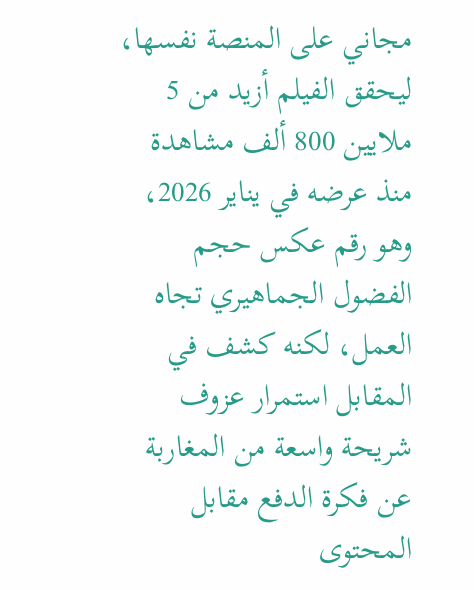مجاني على المنصة نفسها، ليحقق الفيلم أزيد من 5 ملايين 800 ألف مشاهدة منذ عرضه في يناير 2026، وهو رقم عكس حجم الفضول الجماهيري تجاه العمل، لكنه كشف في المقابل استمرار عزوف شريحة واسعة من المغاربة عن فكرة الدفع مقابل المحتوى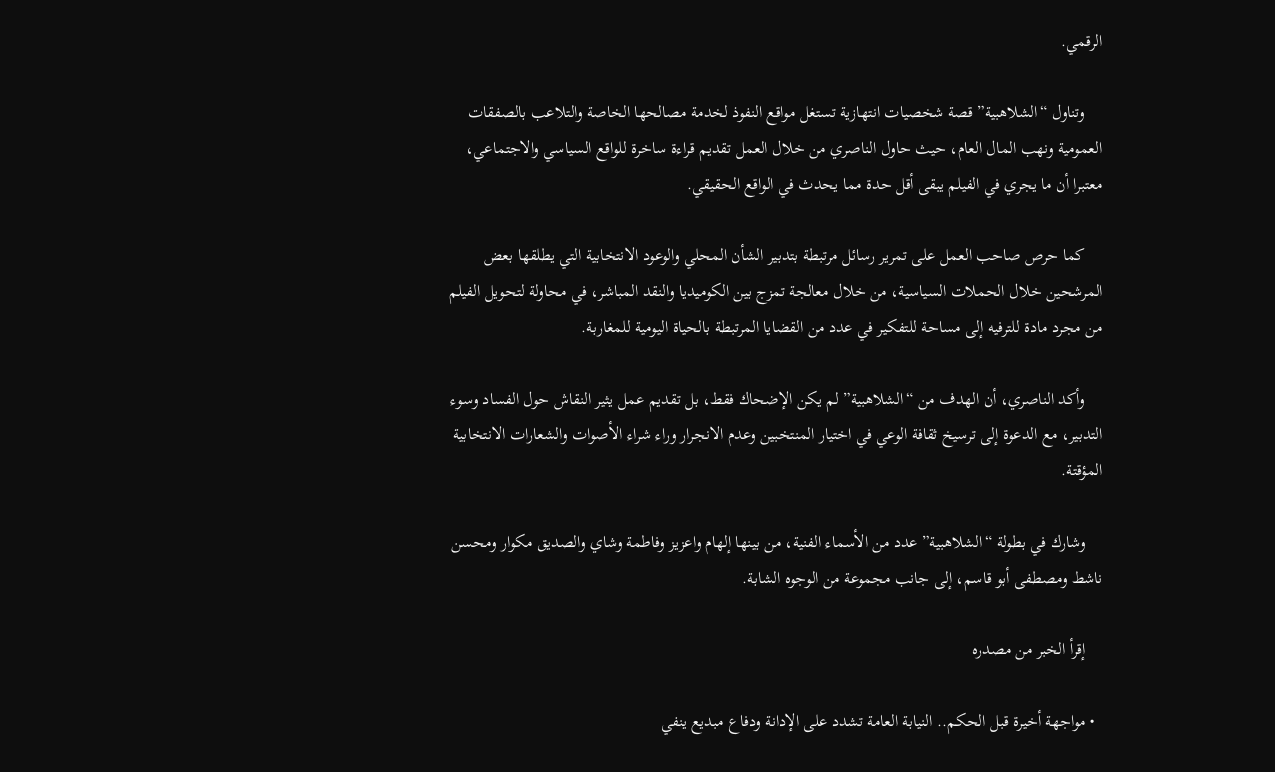الرقمي.

    وتناول “الشلاهبية” قصة شخصيات انتهازية تستغل مواقع النفوذ لخدمة مصالحها الخاصة والتلاعب بالصفقات العمومية ونهب المال العام، حيث حاول الناصري من خلال العمل تقديم قراءة ساخرة للواقع السياسي والاجتماعي، معتبرا أن ما يجري في الفيلم يبقى أقل حدة مما يحدث في الواقع الحقيقي.

    كما حرص صاحب العمل على تمرير رسائل مرتبطة بتدبير الشأن المحلي والوعود الانتخابية التي يطلقها بعض المرشحين خلال الحملات السياسية، من خلال معالجة تمزج بين الكوميديا والنقد المباشر، في محاولة لتحويل الفيلم من مجرد مادة للترفيه إلى مساحة للتفكير في عدد من القضايا المرتبطة بالحياة اليومية للمغاربة.

    وأكد الناصري، أن الهدف من “الشلاهبية” لم يكن الإضحاك فقط، بل تقديم عمل يثير النقاش حول الفساد وسوء التدبير، مع الدعوة إلى ترسيخ ثقافة الوعي في اختيار المنتخبين وعدم الانجرار وراء شراء الأصوات والشعارات الانتخابية المؤقتة.

    وشارك في بطولة “الشلاهبية” عدد من الأسماء الفنية، من بينها إلهام واعزيز وفاطمة وشاي والصديق مكوار ومحسن ناشط ومصطفى أبو قاسم، إلى جانب مجموعة من الوجوه الشابة.

    إقرأ الخبر من مصدره

  • مواجهة أخيرة قبل الحكم.. النيابة العامة تشدد على الإدانة ودفاع مبديع ينفي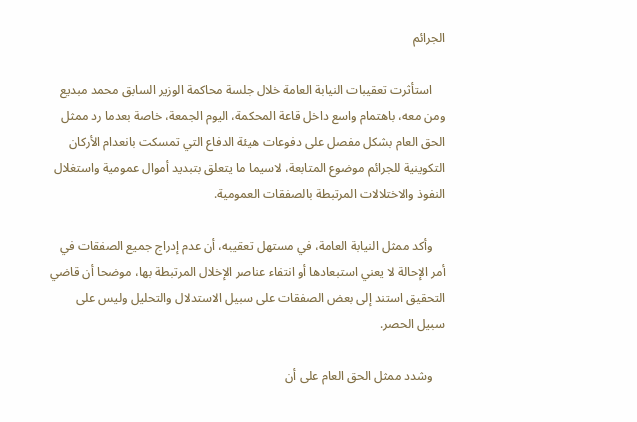الجرائم

    استأثرت تعقيبات النيابة العامة خلال جلسة محاكمة الوزير السابق محمد مبديع ومن معه، باهتمام واسع داخل قاعة المحكمة، اليوم الجمعة، خاصة بعدما رد ممثل الحق العام بشكل مفصل على دفوعات هيئة الدفاع التي تمسكت بانعدام الأركان التكوينية للجرائم موضوع المتابعة، لاسيما ما يتعلق بتبديد أموال عمومية واستغلال النفوذ والاختلالات المرتبطة بالصفقات العمومية.

    وأكد ممثل النيابة العامة، في مستهل تعقيبه، أن عدم إدراج جميع الصفقات في أمر الإحالة لا يعني استبعادها أو انتفاء عناصر الإخلال المرتبطة بها، موضحا أن قاضي التحقيق استند إلى بعض الصفقات على سبيل الاستدلال والتحليل وليس على سبيل الحصر.

    وشدد ممثل الحق العام على أن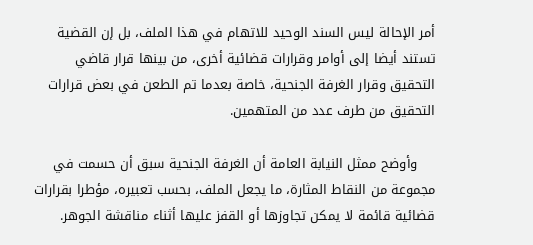أمر الإحالة ليس السند الوحيد للاتهام في هذا الملف، بل إن القضية تستند أيضا إلى أوامر وقرارات قضائية أخرى، من بينها قرار قاضي التحقيق وقرار الغرفة الجنحية، خاصة بعدما تم الطعن في بعض قرارات التحقيق من طرف عدد من المتهمين.

    وأوضح ممثل النيابة العامة أن الغرفة الجنحية سبق أن حسمت في مجموعة من النقاط المثارة، ما يجعل الملف، بحسب تعبيره، مؤطرا بقرارات قضائية قائمة لا يمكن تجاوزها أو القفز عليها أثناء مناقشة الجوهر.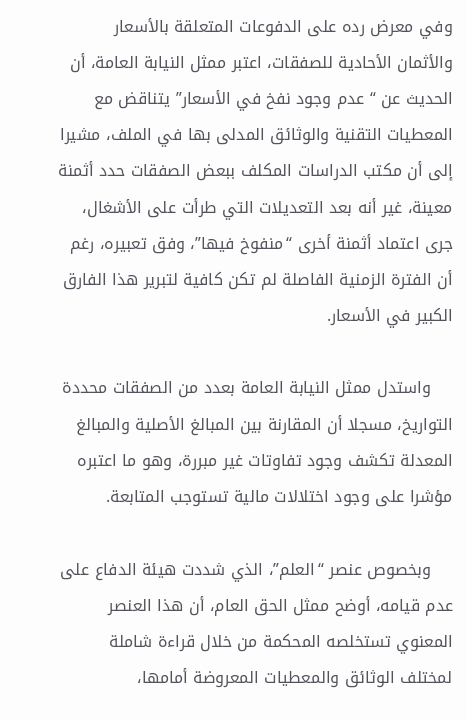وفي معرض رده على الدفوعات المتعلقة بالأسعار والأثمان الأحادية للصفقات، اعتبر ممثل النيابة العامة، أن الحديث عن “عدم وجود نفخ في الأسعار” يتناقض مع المعطيات التقنية والوثائق المدلى بها في الملف، مشيرا إلى أن مكتب الدراسات المكلف ببعض الصفقات حدد أثمنة معينة، غير أنه بعد التعديلات التي طرأت على الأشغال، جرى اعتماد أثمنة أخرى “منفوخ فيها”، وفق تعبيره، رغم أن الفترة الزمنية الفاصلة لم تكن كافية لتبرير هذا الفارق الكبير في الأسعار.

    واستدل ممثل النيابة العامة بعدد من الصفقات محددة التواريخ، مسجلا أن المقارنة بين المبالغ الأصلية والمبالغ المعدلة تكشف وجود تفاوتات غير مبررة، وهو ما اعتبره مؤشرا على وجود اختلالات مالية تستوجب المتابعة.

    وبخصوص عنصر “العلم”، الذي شددت هيئة الدفاع على عدم قيامه، أوضح ممثل الحق العام، أن هذا العنصر المعنوي تستخلصه المحكمة من خلال قراءة شاملة لمختلف الوثائق والمعطيات المعروضة أمامها،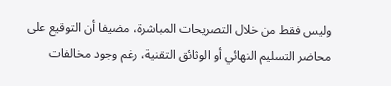وليس فقط من خلال التصريحات المباشرة، مضيفا أن التوقيع على محاضر التسليم النهائي أو الوثائق التقنية، رغم وجود مخالفات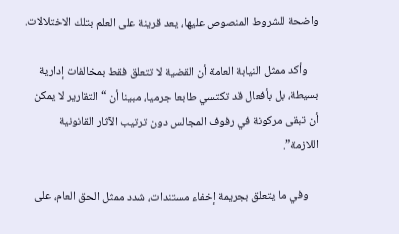واضحة للشروط المنصوص عليها، يعد قرينة على العلم بتلك الاختلالات.

    وأكد ممثل النيابة العامة أن القضية لا تتعلق فقط بمخالفات إدارية بسيطة، بل بأفعال قد تكتسي طابعا جرميا، مبينا أن “التقارير لا يمكن أن تبقى مركونة في رفوف المجالس دون ترتيب الآثار القانونية اللازمة”.

    وفي ما يتعلق بجريمة إخفاء مستندات، شدد ممثل الحق العام، على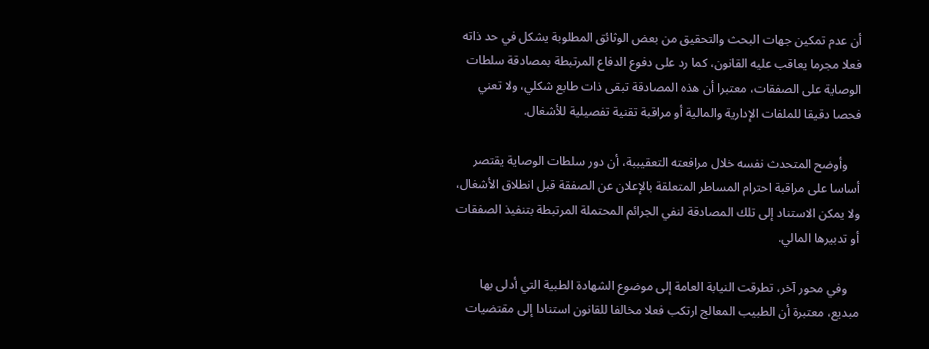أن عدم تمكين جهات البحث والتحقيق من بعض الوثائق المطلوبة يشكل في حد ذاته فعلا مجرما يعاقب عليه القانون، كما رد على دفوع الدفاع المرتبطة بمصادقة سلطات الوصاية على الصفقات، معتبرا أن هذه المصادقة تبقى ذات طابع شكلي، ولا تعني فحصا دقيقا للملفات الإدارية والمالية أو مراقبة تقنية تفصيلية للأشغال.

    وأوضح المتحدث نفسه خلال مرافعته التعقيببة، أن دور سلطات الوصاية يقتصر أساسا على مراقبة احترام المساطر المتعلقة بالإعلان عن الصفقة قبل انطلاق الأشغال، ولا يمكن الاستناد إلى تلك المصادقة لنفي الجرائم المحتملة المرتبطة بتنفيذ الصفقات أو تدبيرها المالي.

    وفي محور آخر، تطرقت النيابة العامة إلى موضوع الشهادة الطبية التي أدلى بها مبديع، معتبرة أن الطبيب المعالج ارتكب فعلا مخالفا للقانون استنادا إلى مقتضيات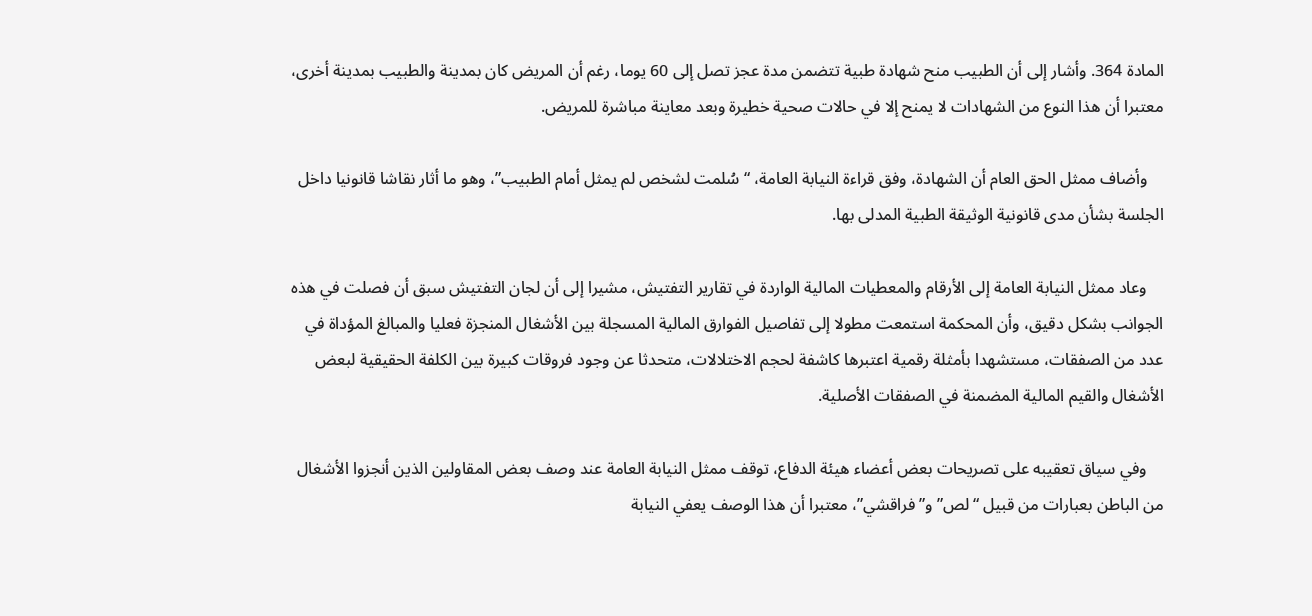المادة 364. وأشار إلى أن الطبيب منح شهادة طبية تتضمن مدة عجز تصل إلى 60 يوما، رغم أن المريض كان بمدينة والطبيب بمدينة أخرى، معتبرا أن هذا النوع من الشهادات لا يمنح إلا في حالات صحية خطيرة وبعد معاينة مباشرة للمريض.

    وأضاف ممثل الحق العام أن الشهادة، وفق قراءة النيابة العامة، “سُلمت لشخص لم يمثل أمام الطبيب”، وهو ما أثار نقاشا قانونيا داخل الجلسة بشأن مدى قانونية الوثيقة الطبية المدلى بها.

    وعاد ممثل النيابة العامة إلى الأرقام والمعطيات المالية الواردة في تقارير التفتيش، مشيرا إلى أن لجان التفتيش سبق أن فصلت في هذه الجوانب بشكل دقيق، وأن المحكمة استمعت مطولا إلى تفاصيل الفوارق المالية المسجلة بين الأشغال المنجزة فعليا والمبالغ المؤداة في عدد من الصفقات، مستشهدا بأمثلة رقمية اعتبرها كاشفة لحجم الاختلالات، متحدثا عن وجود فروقات كبيرة بين الكلفة الحقيقية لبعض الأشغال والقيم المالية المضمنة في الصفقات الأصلية.

    وفي سياق تعقيبه على تصريحات بعض أعضاء هيئة الدفاع، توقف ممثل النيابة العامة عند وصف بعض المقاولين الذين أنجزوا الأشغال من الباطن بعبارات من قبيل “لص” و”فراقشي”، معتبرا أن هذا الوصف يعفي النيابة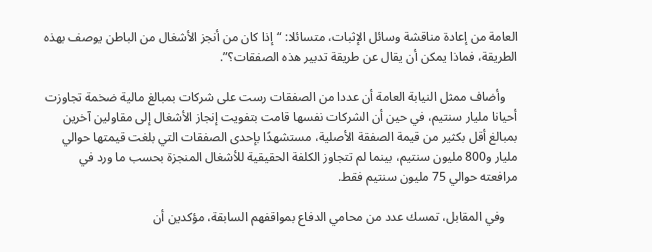العامة من إعادة مناقشة وسائل الإثبات، متسائلا: “إذا كان من أنجز الأشغال من الباطن يوصف بهذه الطريقة، فماذا يمكن أن يقال عن طريقة تدبير هذه الصفقات؟”.

    وأضاف ممثل النيابة العامة أن عددا من الصفقات رست على شركات بمبالغ مالية ضخمة تجاوزت أحيانا مليار سنتيم، في حين أن الشركات نفسها قامت بتفويت إنجاز الأشغال إلى مقاولين آخرين بمبالغ أقل بكثير من قيمة الصفقة الأصلية، مستشهدًا بإحدى الصفقات التي بلغت قيمتها حوالي مليار و800 مليون سنتيم، بينما لم تتجاوز الكلفة الحقيقية للأشغال المنجزة بحسب ما ورد في مرافعته حوالي 75 مليون سنتيم فقط.

    وفي المقابل، تمسك عدد من محامي الدفاع بمواقفهم السابقة، مؤكدين أن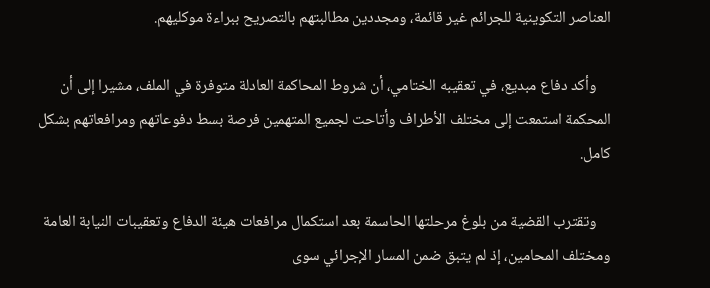العناصر التكوينية للجرائم غير قائمة، ومجددين مطالبتهم بالتصريح ببراءة موكليهم.

    وأكد دفاع مبديع، في تعقيبه الختامي، أن شروط المحاكمة العادلة متوفرة في الملف، مشيرا إلى أن المحكمة استمعت إلى مختلف الأطراف وأتاحت لجميع المتهمين فرصة بسط دفوعاتهم ومرافعاتهم بشكل كامل.

    وتقترب القضية من بلوغ مرحلتها الحاسمة بعد استكمال مرافعات هيئة الدفاع وتعقيبات النيابة العامة ومختلف المحامين، إذ لم يتبق ضمن المسار الإجرائي سوى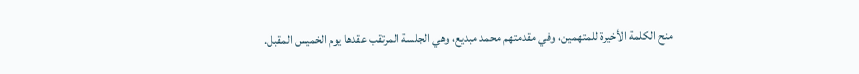منح الكلمة الأخيرة للمتهمين، وفي مقدمتهم محمد مبديع، وهي الجلسة المرتقب عقدها يوم الخميس المقبل.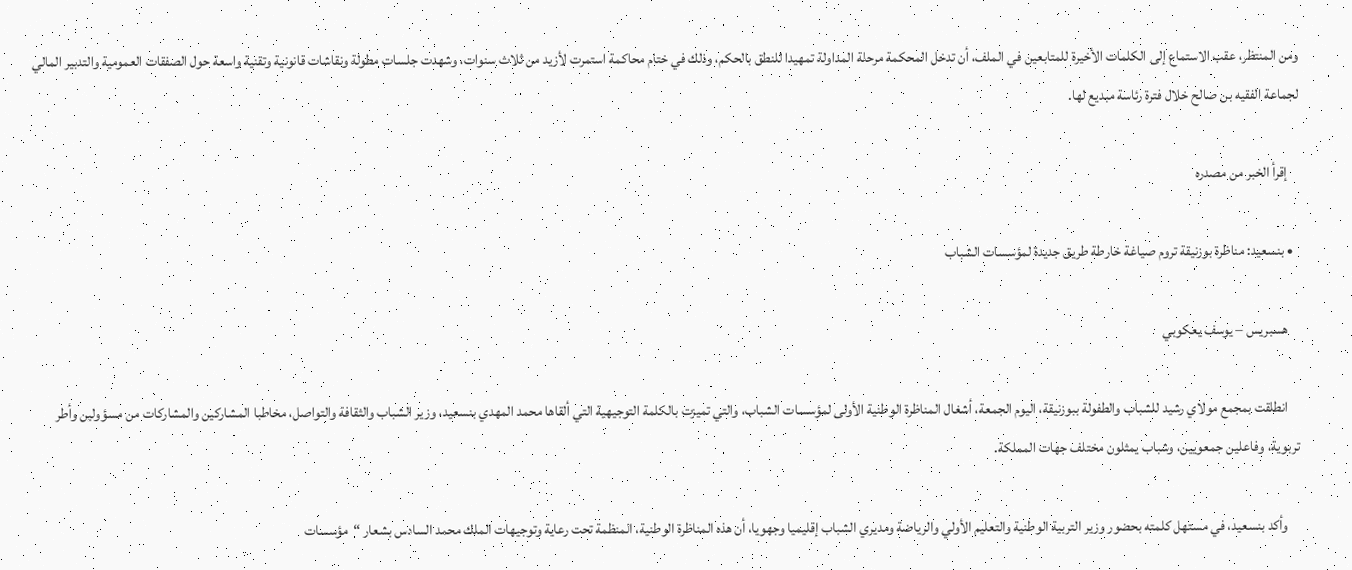ومن المنتظر، عقب الاستماع إلى الكلمات الأخيرة للمتابعين في الملف، أن تدخل المحكمة مرحلة المداولة تمهيدا للنطق بالحكم، وذلك في ختام محاكمة استمرت لأزيد من ثلاث سنوات، وشهدت جلسات مطولة ونقاشات قانونية وتقنية واسعة حول الصفقات العمومية والتدبير المالي لجماعة الفقيه بن صالح خلال فترة رئاسة مبديع لها.

    إقرأ الخبر من مصدره

  • بنسعيد: مناظرة بوزنيقة تروم صياغة خارطة طريق جديدة لمؤسسات الشباب

    هسبريس – يوسف يعكوبي

    انطلقت بمجمع مولاي رشيد للشباب والطفولة ببوزنيقة، اليوم الجمعة، أشغال المناظرة الوطنية الأولى لمؤسسات الشباب، والتي تميزت بالكلمة التوجيهية التي ألقاها محمد المهدي بنسعيد، وزير الشباب والثقافة والتواصل، مخاطبا المشاركين والمشاركات من مسؤولين وأطر تربوية، وفاعلين جمعويين، وشباب يمثلون مختلف جهات المملكة.

    وأكد بنسعيد، في مستهل كلمته بحضور وزير التربية الوطنية والتعليم الأولي والرياضة ومديري الشباب إقليميا وجهويا، أن هذه المناظرة الوطنية، المنظمة تحت رعاية وتوجيهات الملك محمد السادس بشعار “مؤسسات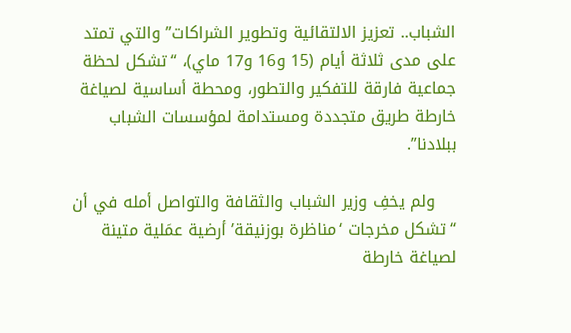الشباب.. تعزيز الالتقائية وتطوير الشراكات” والتي تمتد على مدى ثلاثة أيام (15 و16 و17 ماي)، “تشكل لحظة جماعية فارقة للتفكير والتطور، ومحطة أساسية لصياغة خارطة طريق متجددة ومستدامة لمؤسسات الشباب ببلادنا”.

    ولم يخفِ وزير الشباب والثقافة والتواصل أمله في أن “تشكل مخرجات ‘مناظرة بوزنيقة’ أرضية عمَلية متينة لصياغة خارطة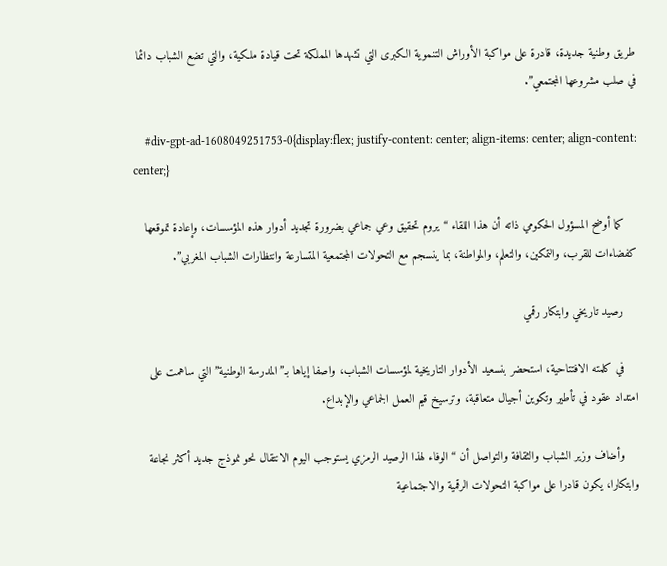طريق وطنية جديدة، قادرة على مواكبة الأوراش التنموية الكبرى التي تشهدها المملكة تحت قيادة ملكية، والتي تضع الشباب دائما في صلب مشروعها المجتمعي”.

    #div-gpt-ad-1608049251753-0{display:flex; justify-content: center; align-items: center; align-content: center;}

    كما أوضح المسؤول الحكومي ذاته أن هذا اللقاء “يروم تحقيق وعي جماعي بضرورة تجديد أدوار هذه المؤسسات، وإعادة تموقعها كفضاءات للقرب، والتمكين، والتعلم، والمواطنة، بما ينسجم مع التحولات المجتمعية المتسارعة وانتظارات الشباب المغربي”.

    رصيد تاريخي وابتكار رقمي

    في كلمته الافتتاحية، استحضر بنسعيد الأدوار التاريخية لمؤسسات الشباب، واصفا إياها بـ”المدرسة الوطنية” التي ساهمت على امتداد عقود في تأطير وتكوين أجيال متعاقبة، وترسيخ قيم العمل الجماعي والإبداع.

    وأضاف وزير الشباب والثقافة والتواصل أن “الوفاء لهذا الرصيد الرمزي يستوجب اليوم الانتقال نحو نموذج جديد أكثر نجاعة وابتكارا، يكون قادرا على مواكبة التحولات الرقمية والاجتماعية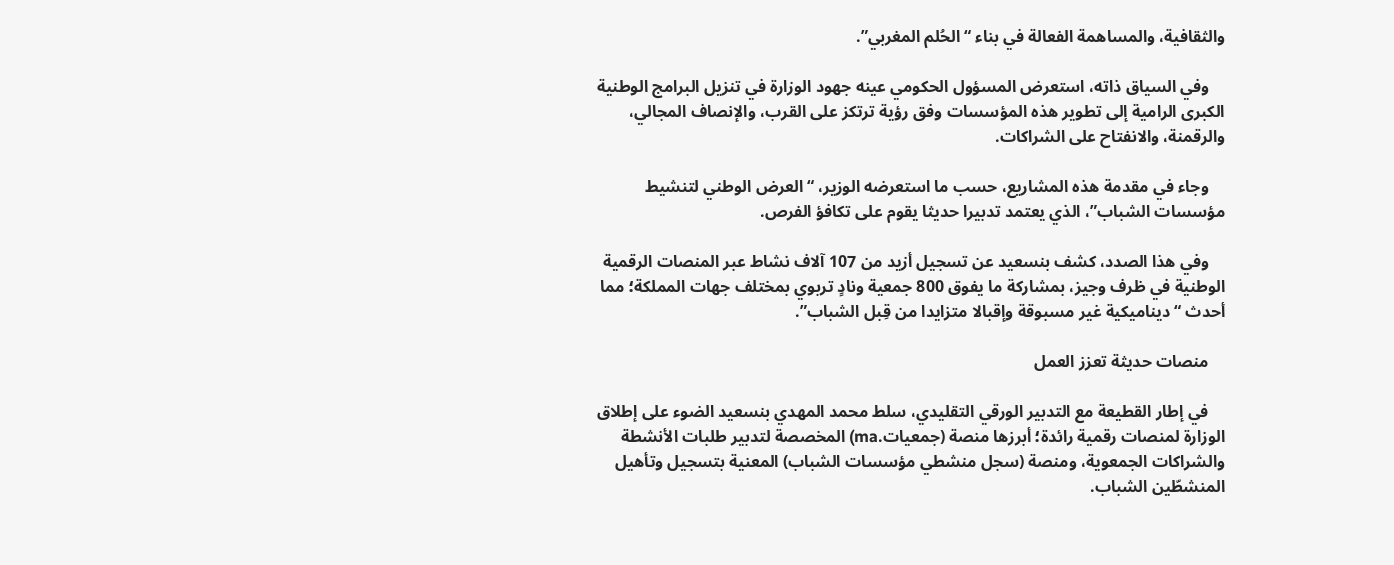والثقافية، والمساهمة الفعالة في بناء “الحُلم المغربي”.

    وفي السياق ذاته، استعرض المسؤول الحكومي عينه جهود الوزارة في تنزيل البرامج الوطنية الكبرى الرامية إلى تطوير هذه المؤسسات وفق رؤية ترتكز على القرب، والإنصاف المجالي، والرقمنة، والانفتاح على الشراكات.

    وجاء في مقدمة هذه المشاريع، حسب ما استعرضه الوزير، “العرض الوطني لتنشيط مؤسسات الشباب”، الذي يعتمد تدبيرا حديثا يقوم على تكافؤ الفرص.

    وفي هذا الصدد، كشف بنسعيد عن تسجيل أزيد من 107 آلاف نشاط عبر المنصات الرقمية الوطنية في ظرف وجيز، بمشاركة ما يفوق 800 جمعية ونادٍ تربوي بمختلف جهات المملكة؛ مما أحدث “ديناميكية غير مسبوقة وإقبالا متزايدا من قِبل الشباب”.

    منصات حديثة تعزز العمل

    في إطار القطيعة مع التدبير الورقي التقليدي، سلط محمد المهدي بنسعيد الضوء على إطلاق الوزارة لمنصات رقمية رائدة؛ أبرزها منصة (جمعيات.ma) المخصصة لتدبير طلبات الأنشطة والشراكات الجمعوية، ومنصة (سجل منشطي مؤسسات الشباب) المعنية بتسجيل وتأهيل المنشطّين الشباب.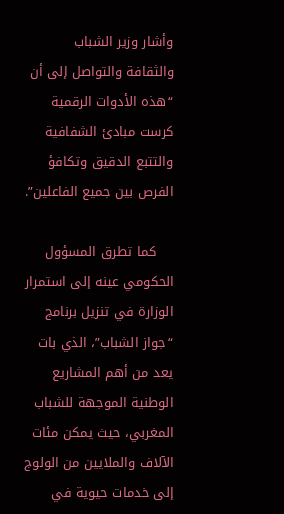وأشار وزير الشباب والثقافة والتواصل إلى أن “هذه الأدوات الرقمية كرست مبادئ الشفافية والتتبع الدقيق وتكافؤ الفرص بين جميع الفاعلين”.

    كما تطرق المسؤول الحكومي عينه إلى استمرار الوزارة في تنزيل برنامج “جواز الشباب”، الذي بات يعد من أهم المشاريع الوطنية الموجهة للشباب المغربي، حيث يمكن مئات الآلاف والملايين من الولوج إلى خدمات حيوية في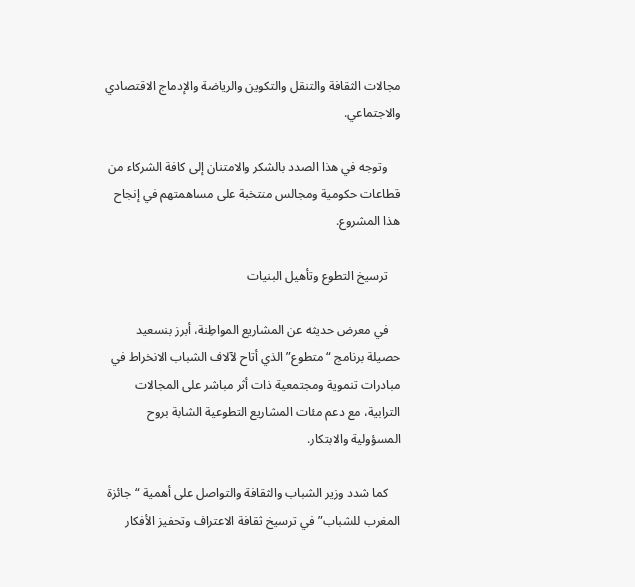مجالات الثقافة والتنقل والتكوين والرياضة والإدماج الاقتصادي والاجتماعي.

    وتوجه في هذا الصدد بالشكر والامتنان إلى كافة الشركاء من قطاعات حكومية ومجالس منتخبة على مساهمتهم في إنجاح هذا المشروع.

    ترسيخ التطوع وتأهيل البنيات

    في معرض حديثه عن المشاريع المواطِنة، أبرز بنسعيد حصيلة برنامج “متطوع” الذي أتاح لآلاف الشباب الانخراط في مبادرات تنموية ومجتمعية ذات أثر مباشر على المجالات الترابية، مع دعم مئات المشاريع التطوعية الشابة بروح المسؤولية والابتكار.

    كما شدد وزير الشباب والثقافة والتواصل على أهمية “جائزة المغرب للشباب” في ترسيخ ثقافة الاعتراف وتحفيز الأفكار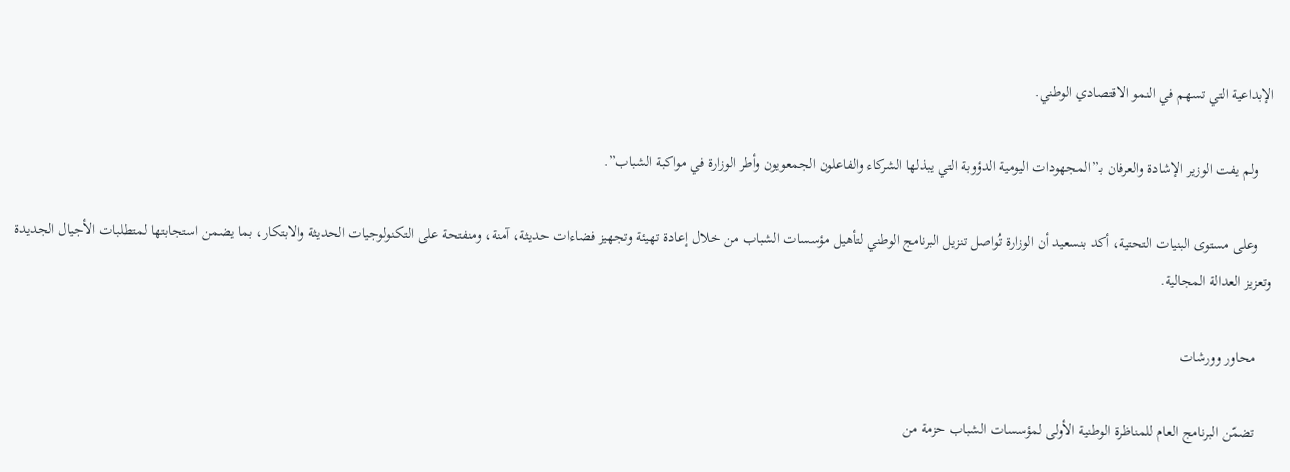الإبداعية التي تسهم في النمو الاقتصادي الوطني.

    ولم يفت الوزير الإشادة والعرفان بـ”المجهودات اليومية الدؤوبة التي يبذلها الشركاء والفاعلون الجمعويون وأطر الوزارة في مواكبة الشباب”.

    وعلى مستوى البنيات التحتية، أكد بنسعيد أن الوزارة تُواصل تنزيل البرنامج الوطني لتأهيل مؤسسات الشباب من خلال إعادة تهيئة وتجهيز فضاءات حديثة، آمنة، ومنفتحة على التكنولوجيات الحديثة والابتكار، بما يضمن استجابتها لمتطلبات الأجيال الجديدة وتعزيز العدالة المجالية.

    محاور وورشات

    تضمّن البرنامج العام للمناظرة الوطنية الأولى لمؤسسات الشباب حزمة من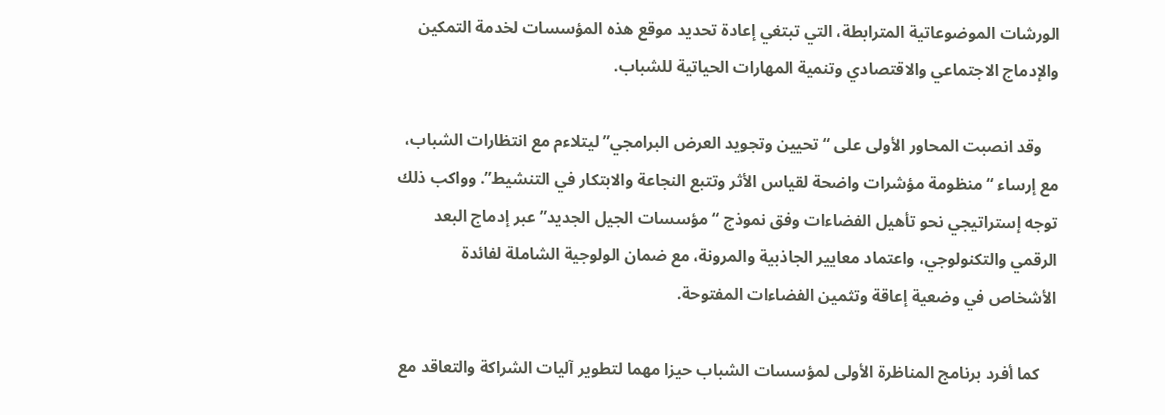الورشات الموضوعاتية المترابطة، التي تبتغي إعادة تحديد موقع هذه المؤسسات لخدمة التمكين والإدماج الاجتماعي والاقتصادي وتنمية المهارات الحياتية للشباب.

    وقد انصبت المحاور الأولى على “تحيين وتجويد العرض البرامجي” ليتلاءم مع انتظارات الشباب، مع إرساء “منظومة مؤشرات واضحة لقياس الأثر وتتبع النجاعة والابتكار في التنشيط”. وواكب ذلك توجه إستراتيجي نحو تأهيل الفضاءات وفق نموذج “مؤسسات الجيل الجديد” عبر إدماج البعد الرقمي والتكنولوجي، واعتماد معايير الجاذبية والمرونة، مع ضمان الولوجية الشاملة لفائدة الأشخاص في وضعية إعاقة وتثمين الفضاءات المفتوحة.

    كما أفرد برنامج المناظرة الأولى لمؤسسات الشباب حيزا مهما لتطوير آليات الشراكة والتعاقد مع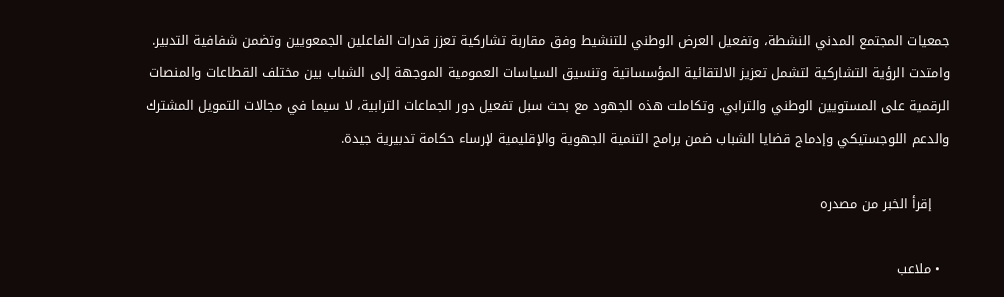جمعيات المجتمع المدني النشطة، وتفعيل العرض الوطني للتنشيط وفق مقاربة تشاركية تعزز قدرات الفاعلين الجمعويين وتضمن شفافية التدبير. وامتدت الرؤية التشاركية لتشمل تعزيز الالتقائية المؤسساتية وتنسيق السياسات العمومية الموجهة إلى الشباب بين مختلف القطاعات والمنصات الرقمية على المستويين الوطني والترابي. وتكاملت هذه الجهود مع بحث سبل تفعيل دور الجماعات الترابية، لا سيما في مجالات التمويل المشترك والدعم اللوجستيكي وإدماج قضايا الشباب ضمن برامج التنمية الجهوية والإقليمية لإرساء حكامة تدبيرية جيدة.

    إقرأ الخبر من مصدره

  • ملاعب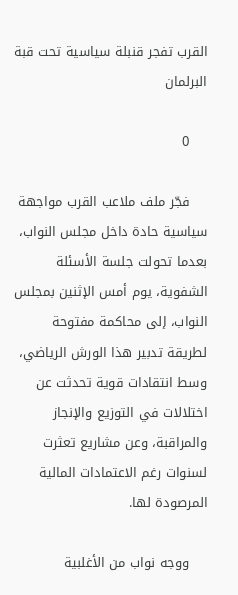القرب تفجر قنبلة سياسية تحت قبة البرلمان

    0

    فجّر ملف ملاعب القرب مواجهة سياسية حادة داخل مجلس النواب، بعدما تحولت جلسة الأسئلة الشفوية، يوم أمس الإثنين بمجلس النواب، إلى محاكمة مفتوحة لطريقة تدبير هذا الورش الرياضي، وسط انتقادات قوية تحدثت عن اختلالات في التوزيع والإنجاز والمراقبة، وعن مشاريع تعثرت لسنوات رغم الاعتمادات المالية المرصودة لها.

    ووجه نواب من الأغلبية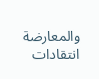والمعارضة انتقادات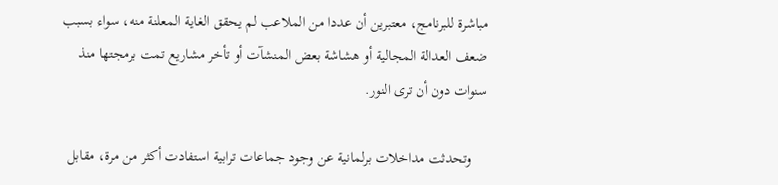مباشرة للبرنامج، معتبرين أن عددا من الملاعب لم يحقق الغاية المعلنة منه، سواء بسبب ضعف العدالة المجالية أو هشاشة بعض المنشآت أو تأخر مشاريع تمت برمجتها منذ سنوات دون أن ترى النور.

    وتحدثت مداخلات برلمانية عن وجود جماعات ترابية استفادت أكثر من مرة، مقابل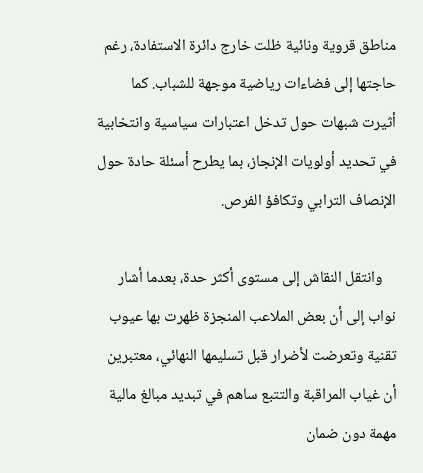مناطق قروية ونائية ظلت خارج دائرة الاستفادة، رغم حاجتها إلى فضاءات رياضية موجهة للشباب. كما أثيرت شبهات حول تدخل اعتبارات سياسية وانتخابية في تحديد أولويات الإنجاز، بما يطرح أسئلة حادة حول الإنصاف الترابي وتكافؤ الفرص.

    وانتقل النقاش إلى مستوى أكثر حدة، بعدما أشار نواب إلى أن بعض الملاعب المنجزة ظهرت بها عيوب تقنية وتعرضت لأضرار قبل تسليمها النهائي، معتبرين أن غياب المراقبة والتتبع ساهم في تبديد مبالغ مالية مهمة دون ضمان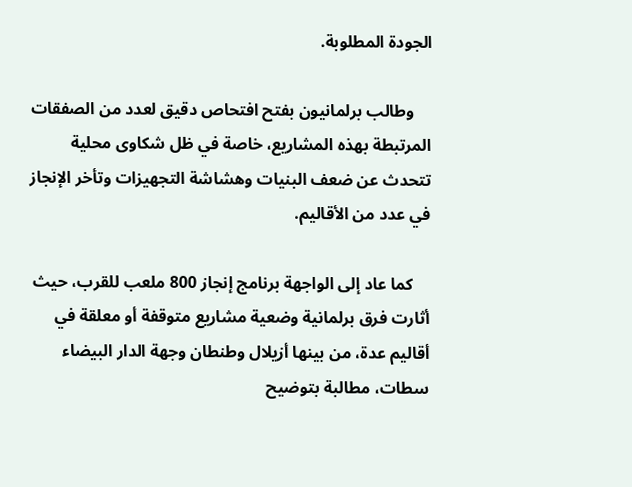الجودة المطلوبة.

    وطالب برلمانيون بفتح افتحاص دقيق لعدد من الصفقات المرتبطة بهذه المشاريع، خاصة في ظل شكاوى محلية تتحدث عن ضعف البنيات وهشاشة التجهيزات وتأخر الإنجاز في عدد من الأقاليم.

    كما عاد إلى الواجهة برنامج إنجاز 800 ملعب للقرب، حيث أثارت فرق برلمانية وضعية مشاريع متوقفة أو معلقة في أقاليم عدة، من بينها أزيلال وطنطان وجهة الدار البيضاء سطات، مطالبة بتوضيح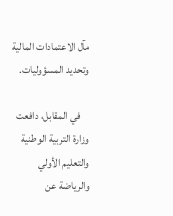مآل الاعتمادات المالية وتحديد المسؤوليات.

    في المقابل، دافعت وزارة التربية الوطنية والتعليم الأولي والرياضة عن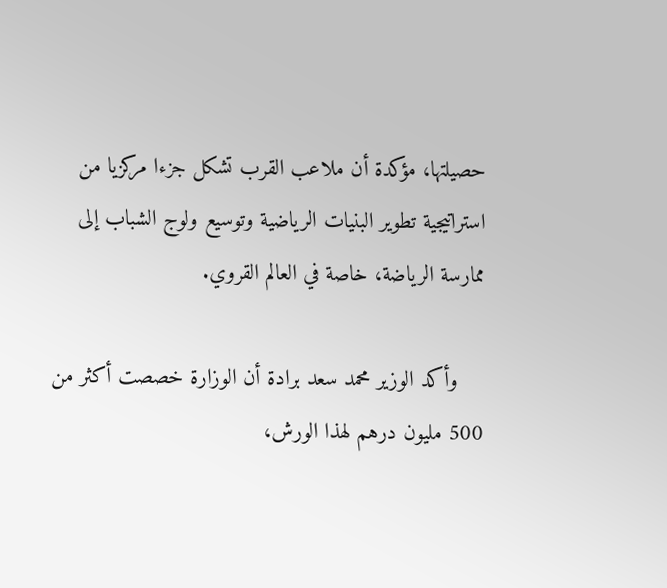حصيلتها، مؤكدة أن ملاعب القرب تشكل جزءا مركزيا من استراتيجية تطوير البنيات الرياضية وتوسيع ولوج الشباب إلى ممارسة الرياضة، خاصة في العالم القروي.

    وأكد الوزير محمد سعد برادة أن الوزارة خصصت أكثر من 500 مليون درهم لهذا الورش،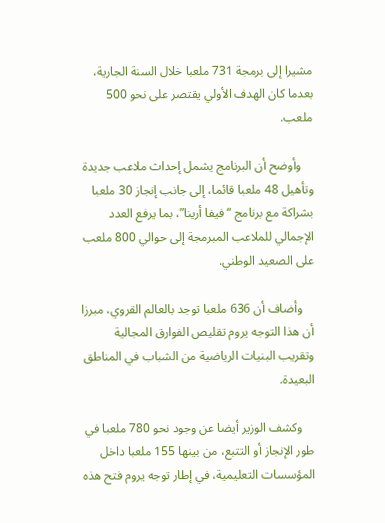مشيرا إلى برمجة 731 ملعبا خلال السنة الجارية، بعدما كان الهدف الأولي يقتصر على نحو 500 ملعب.

    وأوضح أن البرنامج يشمل إحداث ملاعب جديدة وتأهيل 48 ملعبا قائما، إلى جانب إنجاز 30 ملعبا بشراكة مع برنامج “فيفا أرينا”، بما يرفع العدد الإجمالي للملاعب المبرمجة إلى حوالي 800 ملعب على الصعيد الوطني.

    وأضاف أن 636 ملعبا توجد بالعالم القروي، مبرزا أن هذا التوجه يروم تقليص الفوارق المجالية وتقريب البنيات الرياضية من الشباب في المناطق البعيدة.

    وكشف الوزير أيضا عن وجود نحو 780 ملعبا في طور الإنجاز أو التتبع، من بينها 155 ملعبا داخل المؤسسات التعليمية، في إطار توجه يروم فتح هذه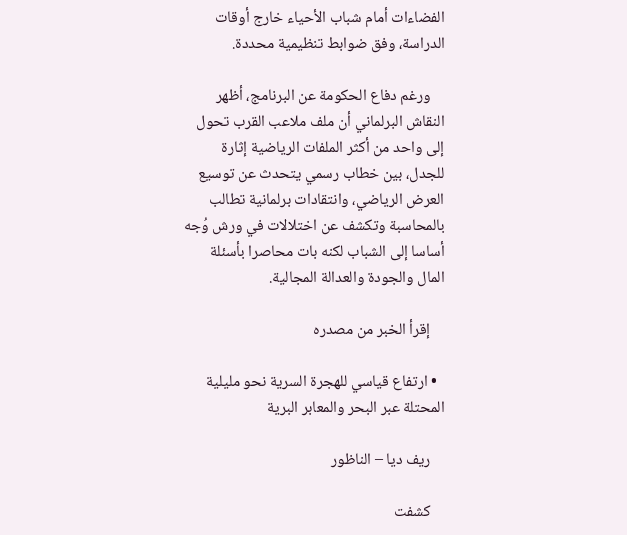الفضاءات أمام شباب الأحياء خارج أوقات الدراسة، وفق ضوابط تنظيمية محددة.

    ورغم دفاع الحكومة عن البرنامج، أظهر النقاش البرلماني أن ملف ملاعب القرب تحول إلى واحد من أكثر الملفات الرياضية إثارة للجدل، بين خطاب رسمي يتحدث عن توسيع العرض الرياضي، وانتقادات برلمانية تطالب بالمحاسبة وتكشف عن اختلالات في ورش وُجه أساسا إلى الشباب لكنه بات محاصرا بأسئلة المال والجودة والعدالة المجالية.

    إقرأ الخبر من مصدره

  • ارتفاع قياسي للهجرة السرية نحو مليلية المحتلة عبر البحر والمعابر البرية

    ريف ديا – الناظور

    كشفت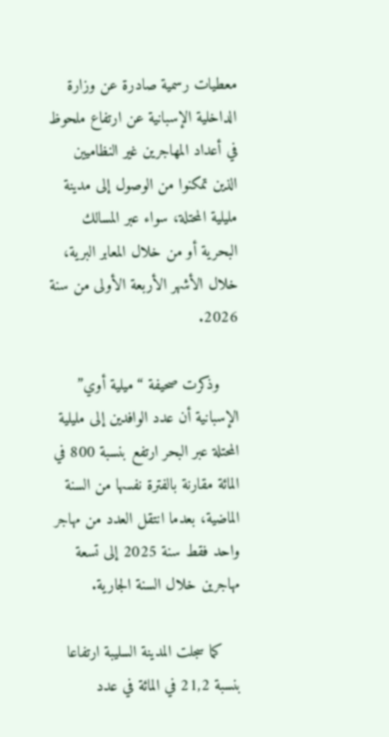معطيات رسمية صادرة عن وزارة الداخلية الإسبانية عن ارتفاع ملحوظ في أعداد المهاجرين غير النظاميين الذين تمكنوا من الوصول إلى مدينة مليلية المحتلة، سواء عبر المسالك البحرية أو من خلال المعابر البرية، خلال الأشهر الأربعة الأولى من سنة 2026.

    وذكرت صحيفة “ميلية أوي” الإسبانية أن عدد الوافدين إلى مليلية المحتلة عبر البحر ارتفع بنسبة 800 في المائة مقارنة بالفترة نفسها من السنة الماضية، بعدما انتقل العدد من مهاجر واحد فقط سنة 2025 إلى تسعة مهاجرين خلال السنة الجارية.

    كما سجلت المدينة السليبة ارتفاعا بنسبة 21,2 في المائة في عدد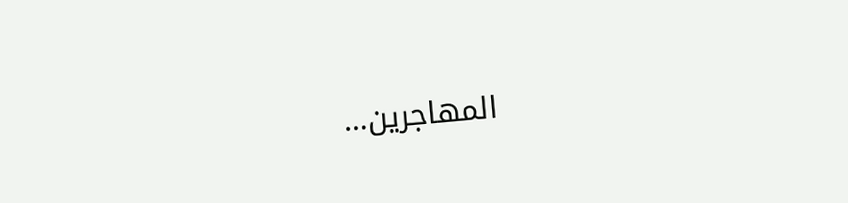المهاجرين…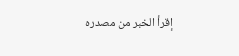إقرأ الخبر من مصدره